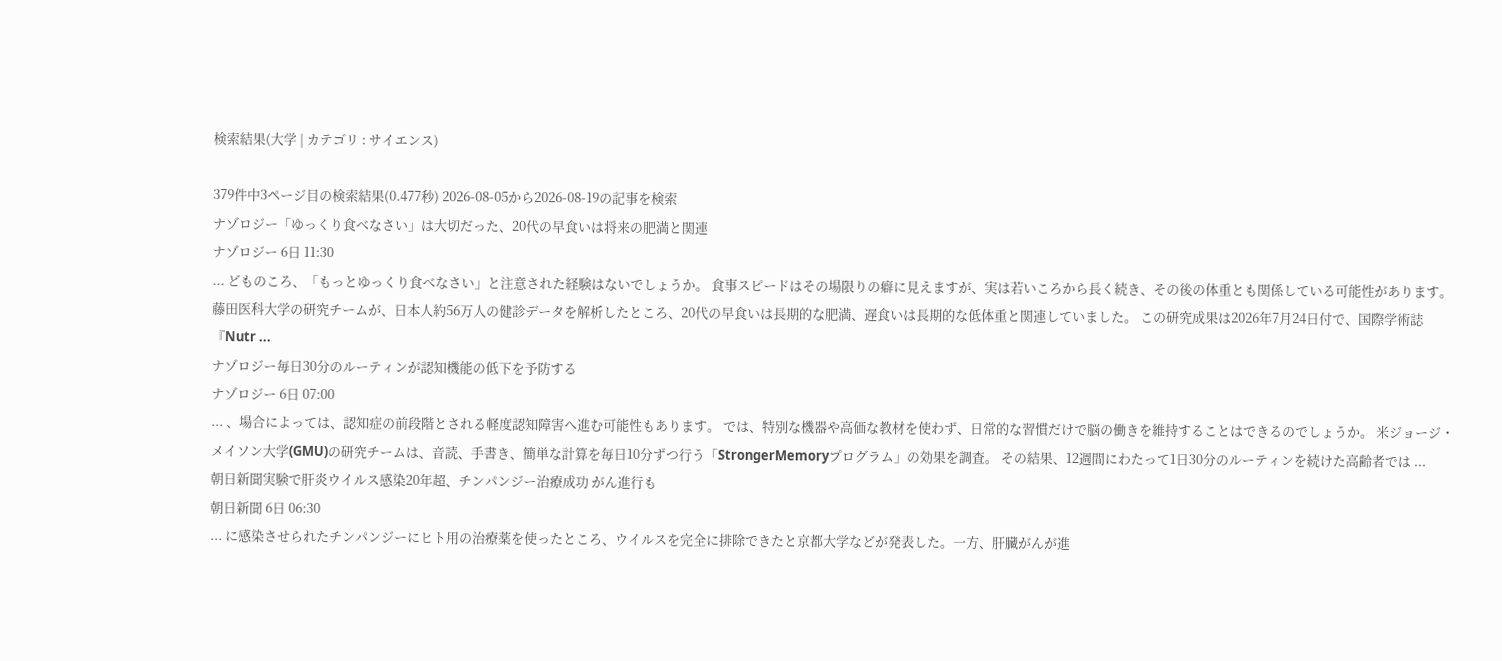検索結果(大学 | カテゴリ : サイエンス)

379件中3ページ目の検索結果(0.477秒) 2026-08-05から2026-08-19の記事を検索
ナゾロジー「ゆっくり食べなさい」は大切だった、20代の早食いは将来の肥満と関連
ナゾロジー 6日 11:30
... どものころ、「もっとゆっくり食べなさい」と注意された経験はないでしょうか。 食事スピードはその場限りの癖に見えますが、実は若いころから長く続き、その後の体重とも関係している可能性があります。 藤田医科大学の研究チームが、日本人約56万人の健診データを解析したところ、20代の早食いは長期的な肥満、遅食いは長期的な低体重と関連していました。 この研究成果は2026年7月24日付で、国際学術誌『Nutr ...
ナゾロジー毎日30分のルーティンが認知機能の低下を予防する
ナゾロジー 6日 07:00
... 、場合によっては、認知症の前段階とされる軽度認知障害へ進む可能性もあります。 では、特別な機器や高価な教材を使わず、日常的な習慣だけで脳の働きを維持することはできるのでしょうか。 米ジョージ・メイソン大学(GMU)の研究チームは、音読、手書き、簡単な計算を毎日10分ずつ行う「StrongerMemoryプログラム」の効果を調査。 その結果、12週間にわたって1日30分のルーティンを続けた高齢者では ...
朝日新聞実験で肝炎ウイルス感染20年超、チンパンジー治療成功 がん進行も
朝日新聞 6日 06:30
... に感染させられたチンパンジーにヒト用の治療薬を使ったところ、ウイルスを完全に排除できたと京都大学などが発表した。一方、肝臓がんが進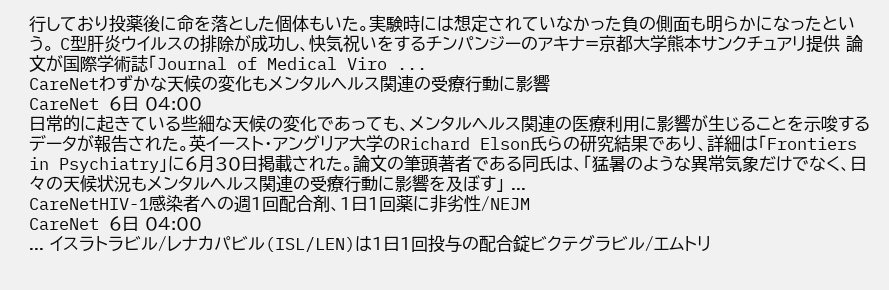行しており投薬後に命を落とした個体もいた。実験時には想定されていなかった負の側面も明らかになったという。 C型肝炎ウイルスの排除が成功し、快気祝いをするチンパンジーのアキナ=京都大学熊本サンクチュアリ提供 論文が国際学術誌「Journal of Medical Viro ...
CareNetわずかな天候の変化もメンタルヘルス関連の受療行動に影響
CareNet 6日 04:00
日常的に起きている些細な天候の変化であっても、メンタルヘルス関連の医療利用に影響が生じることを示唆するデータが報告された。英イースト・アングリア大学のRichard Elson氏らの研究結果であり、詳細は「Frontiers in Psychiatry」に6月30日掲載された。論文の筆頭著者である同氏は、「猛暑のような異常気象だけでなく、日々の天候状況もメンタルヘルス関連の受療行動に影響を及ぼす」 ...
CareNetHIV-1感染者への週1回配合剤、1日1回薬に非劣性/NEJM
CareNet 6日 04:00
... イスラトラビル/レナカパビル(ISL/LEN)は1日1回投与の配合錠ビクテグラビル/エムトリ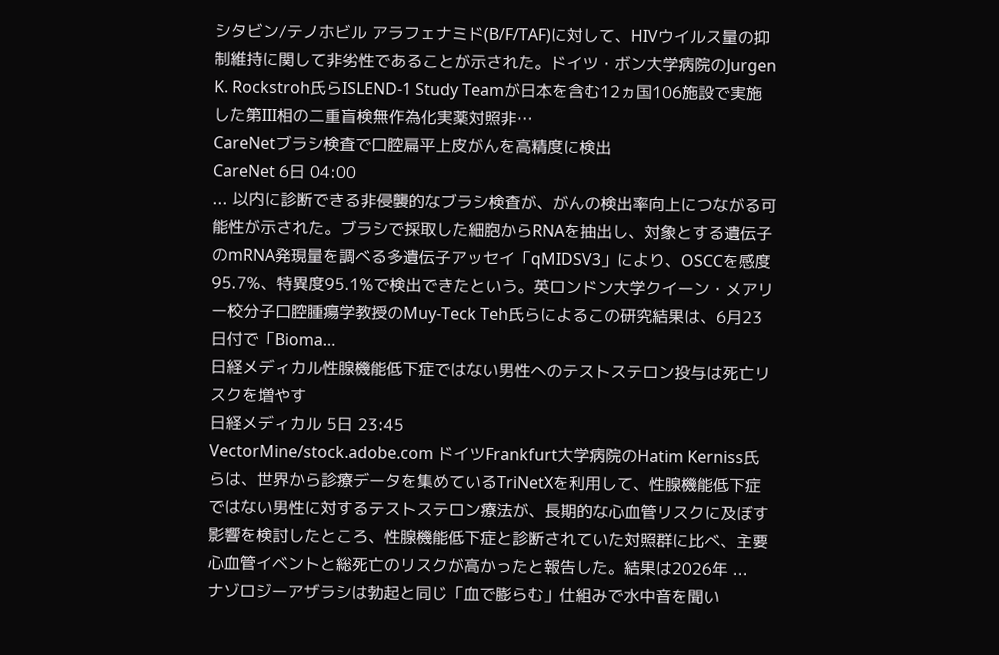シタビン/テノホビル アラフェナミド(B/F/TAF)に対して、HIVウイルス量の抑制維持に関して非劣性であることが示された。ドイツ・ボン大学病院のJurgen K. Rockstroh氏らISLEND-1 Study Teamが日本を含む12ヵ国106施設で実施した第III相の二重盲検無作為化実薬対照非…
CareNetブラシ検査で口腔扁平上皮がんを高精度に検出
CareNet 6日 04:00
... 以内に診断できる非侵襲的なブラシ検査が、がんの検出率向上につながる可能性が示された。ブラシで採取した細胞からRNAを抽出し、対象とする遺伝子のmRNA発現量を調べる多遺伝子アッセイ「qMIDSV3」により、OSCCを感度95.7%、特異度95.1%で検出できたという。英ロンドン大学クイーン・メアリー校分子口腔腫瘍学教授のMuy-Teck Teh氏らによるこの研究結果は、6月23日付で「Bioma…
日経メディカル性腺機能低下症ではない男性へのテストステロン投与は死亡リスクを増やす
日経メディカル 5日 23:45
VectorMine/stock.adobe.com ドイツFrankfurt大学病院のHatim Kerniss氏らは、世界から診療データを集めているTriNetXを利用して、性腺機能低下症ではない男性に対するテストステロン療法が、長期的な心血管リスクに及ぼす影響を検討したところ、性腺機能低下症と診断されていた対照群に比べ、主要心血管イベントと総死亡のリスクが高かったと報告した。結果は2026年 ...
ナゾロジーアザラシは勃起と同じ「血で膨らむ」仕組みで水中音を聞い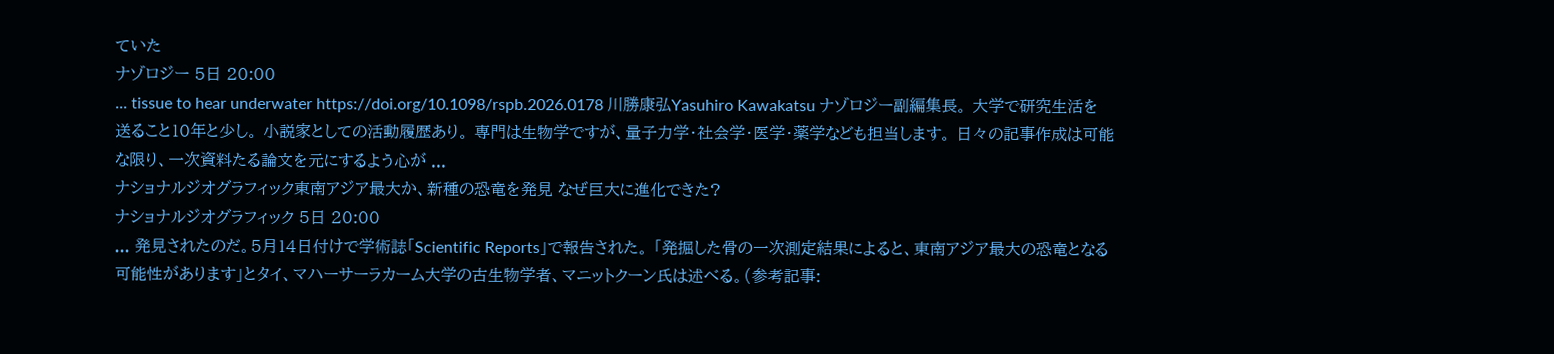ていた
ナゾロジー 5日 20:00
... tissue to hear underwater https://doi.org/10.1098/rspb.2026.0178 川勝康弘Yasuhiro Kawakatsu ナゾロジー副編集長。 大学で研究生活を送ること10年と少し。 小説家としての活動履歴あり。 専門は生物学ですが、量子力学・社会学・医学・薬学なども担当します。 日々の記事作成は可能な限り、一次資料たる論文を元にするよう心が ...
ナショナルジオグラフィック東南アジア最大か、新種の恐竜を発見 なぜ巨大に進化できた?
ナショナルジオグラフィック 5日 20:00
... 発見されたのだ。5月14日付けで学術誌「Scientific Reports」で報告された。 「発掘した骨の一次測定結果によると、東南アジア最大の恐竜となる可能性があります」とタイ、マハーサーラカーム大学の古生物学者、マニットクーン氏は述べる。(参考記事: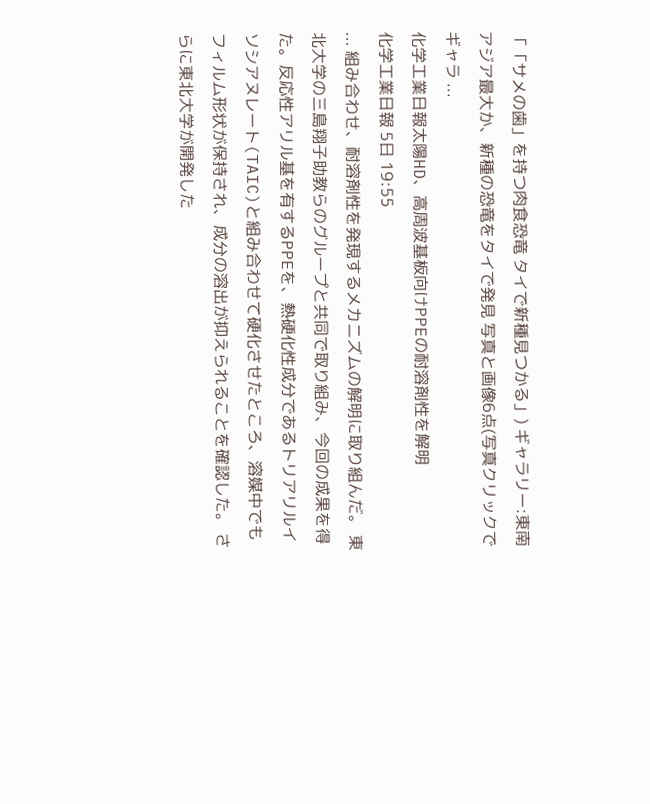「「サメの歯」を持つ肉食恐竜 タイで新種見つかる」) ギャラリー:東南アジア最大か、新種の恐竜をタイで発見 写真と画像6点(写真クリックでギャラ ...
化学工業日報太陽HD、高周波基板向けPPEの耐溶剤性を解明
化学工業日報 5日 19:55
... 組み合わせ、耐溶剤性を発現するメカニズムの解明に取り組んだ。 東北大学の三島翔子助教らのグループと共同で取り組み、今回の成果を得た。反応性アリル基を有するPPEを、熱硬化性成分であるトリアリルイソシアヌレート(TAIC)と組み合わせて硬化させたところ、溶媒中でもフィルム形状が保持され、成分の溶出が抑えられることを確認した。 さらに東北大学が開発した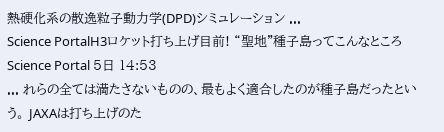熱硬化系の散逸粒子動力学(DPD)シミュレーション ...
Science PortalH3ロケット打ち上げ目前! “聖地"種子島ってこんなところ
Science Portal 5日 14:53
... れらの全ては満たさないものの、最もよく適合したのが種子島だったという。 JAXAは打ち上げのた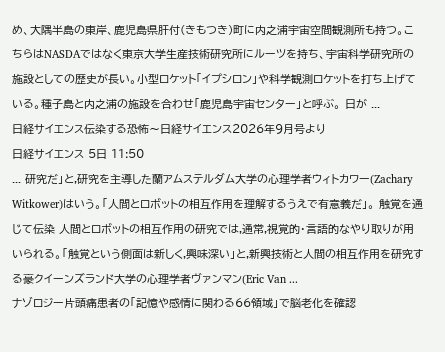め、大隅半島の東岸、鹿児島県肝付(きもつき)町に内之浦宇宙空間観測所も持つ。こちらはNASDAではなく東京大学生産技術研究所にルーツを持ち、宇宙科学研究所の施設としての歴史が長い。小型ロケット「イプシロン」や科学観測ロケットを打ち上げている。種子島と内之浦の施設を合わせ「鹿児島宇宙センター」と呼ぶ。 日が ...
日経サイエンス伝染する恐怖〜日経サイエンス2026年9月号より
日経サイエンス 5日 11:50
... 研究だ」と,研究を主導した蘭アムステルダム大学の心理学者ウィトカワー(Zachary Witkower)はいう。「人間とロボットの相互作用を理解するうえで有意義だ」。 触覚を通じて伝染 人間とロボットの相互作用の研究では,通常,視覚的・言語的なやり取りが用いられる。「触覚という側面は新しく,興味深い」と,新興技術と人間の相互作用を研究する豪クイーンズランド大学の心理学者ヴァンマン(Eric Van ...
ナゾロジー片頭痛患者の「記憶や感情に関わる66領域」で脳老化を確認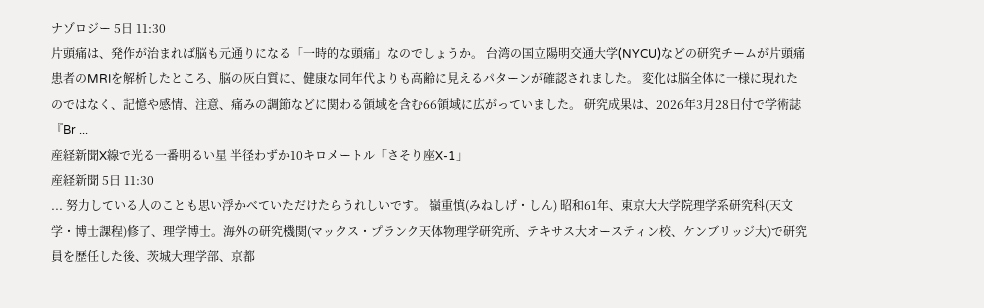ナゾロジー 5日 11:30
片頭痛は、発作が治まれば脳も元通りになる「一時的な頭痛」なのでしょうか。 台湾の国立陽明交通大学(NYCU)などの研究チームが片頭痛患者のMRIを解析したところ、脳の灰白質に、健康な同年代よりも高齢に見えるパターンが確認されました。 変化は脳全体に一様に現れたのではなく、記憶や感情、注意、痛みの調節などに関わる領域を含む66領域に広がっていました。 研究成果は、2026年3月28日付で学術誌『Br ...
産経新聞X線で光る一番明るい星 半径わずか10キロメートル「さそり座X-1」
産経新聞 5日 11:30
... 努力している人のことも思い浮かべていただけたらうれしいです。 嶺重慎(みねしげ・しん) 昭和61年、東京大大学院理学系研究科(天文学・博士課程)修了、理学博士。海外の研究機関(マックス・プランク天体物理学研究所、テキサス大オースティン校、ケンブリッジ大)で研究員を歴任した後、茨城大理学部、京都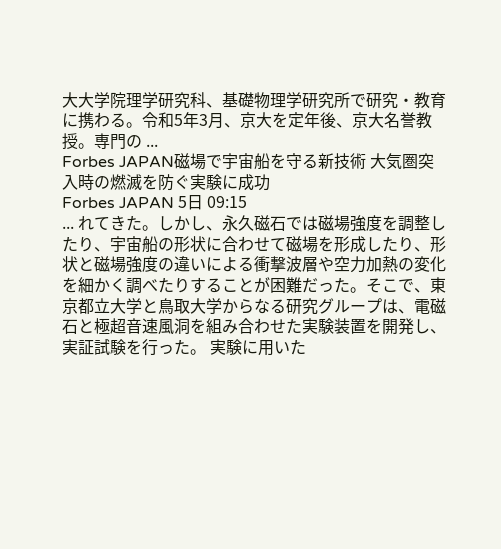大大学院理学研究科、基礎物理学研究所で研究・教育に携わる。令和5年3月、京大を定年後、京大名誉教授。専門の ...
Forbes JAPAN磁場で宇宙船を守る新技術 大気圏突入時の燃滅を防ぐ実験に成功
Forbes JAPAN 5日 09:15
... れてきた。しかし、永久磁石では磁場強度を調整したり、宇宙船の形状に合わせて磁場を形成したり、形状と磁場強度の違いによる衝撃波層や空力加熱の変化を細かく調べたりすることが困難だった。そこで、東京都立大学と鳥取大学からなる研究グループは、電磁石と極超音速風洞を組み合わせた実験装置を開発し、実証試験を行った。 実験に用いた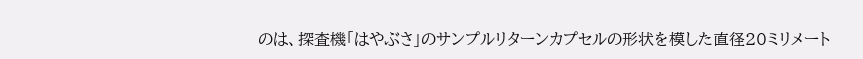のは、探査機「はやぶさ」のサンプルリターンカプセルの形状を模した直径20ミリメート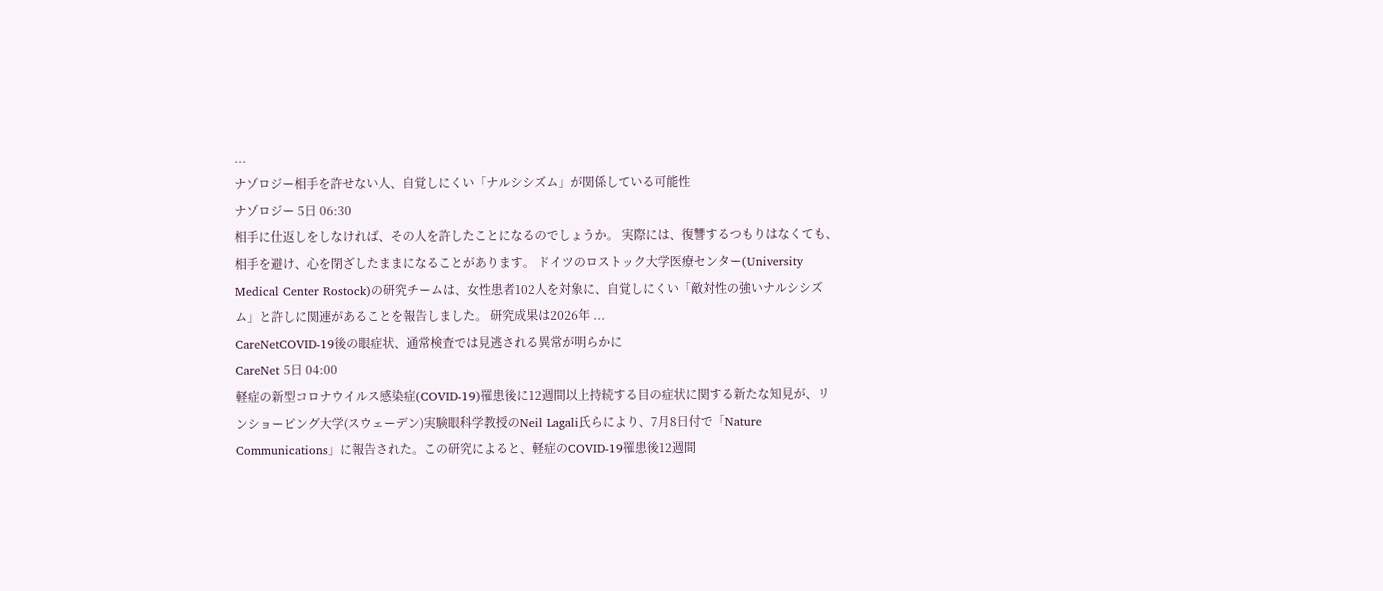...
ナゾロジー相手を許せない人、自覚しにくい「ナルシシズム」が関係している可能性
ナゾロジー 5日 06:30
相手に仕返しをしなければ、その人を許したことになるのでしょうか。 実際には、復讐するつもりはなくても、相手を避け、心を閉ざしたままになることがあります。 ドイツのロストック大学医療センター(University Medical Center Rostock)の研究チームは、女性患者102人を対象に、自覚しにくい「敵対性の強いナルシシズム」と許しに関連があることを報告しました。 研究成果は2026年 ...
CareNetCOVID-19後の眼症状、通常検査では見逃される異常が明らかに
CareNet 5日 04:00
軽症の新型コロナウイルス感染症(COVID-19)罹患後に12週間以上持続する目の症状に関する新たな知見が、リンショーピング大学(スウェーデン)実験眼科学教授のNeil Lagali氏らにより、7月8日付で「Nature Communications」に報告された。この研究によると、軽症のCOVID-19罹患後12週間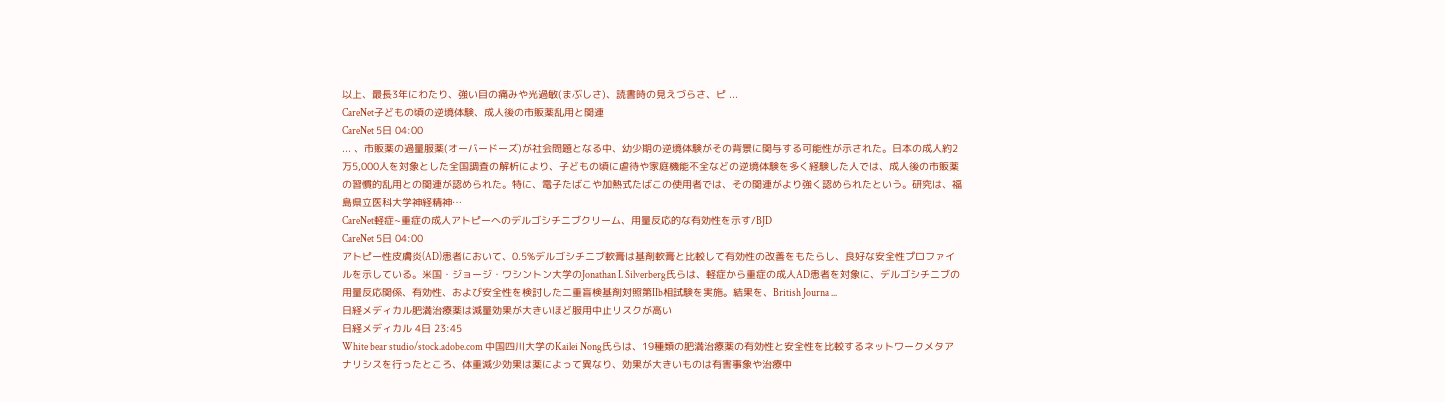以上、最長3年にわたり、強い目の痛みや光過敏(まぶしさ)、読書時の見えづらさ、ピ ...
CareNet子どもの頃の逆境体験、成人後の市販薬乱用と関連
CareNet 5日 04:00
... 、市販薬の過量服薬(オーバードーズ)が社会問題となる中、幼少期の逆境体験がその背景に関与する可能性が示された。日本の成人約2万5,000人を対象とした全国調査の解析により、子どもの頃に虐待や家庭機能不全などの逆境体験を多く経験した人では、成人後の市販薬の習慣的乱用との関連が認められた。特に、電子たばこや加熱式たばこの使用者では、その関連がより強く認められたという。研究は、福島県立医科大学神経精神…
CareNet軽症~重症の成人アトピーへのデルゴシチニブクリーム、用量反応的な有効性を示す/BJD
CareNet 5日 04:00
アトピー性皮膚炎(AD)患者において、0.5%デルゴシチニブ軟膏は基剤軟膏と比較して有効性の改善をもたらし、良好な安全性プロファイルを示している。米国・ジョージ・ワシントン大学のJonathan I. Silverberg氏らは、軽症から重症の成人AD患者を対象に、デルゴシチニブの用量反応関係、有効性、および安全性を検討した二重盲検基剤対照第IIb相試験を実施。結果を、British Journa ...
日経メディカル肥満治療薬は減量効果が大きいほど服用中止リスクが高い
日経メディカル 4日 23:45
White bear studio/stock.adobe.com 中国四川大学のKailei Nong氏らは、19種類の肥満治療薬の有効性と安全性を比較するネットワークメタアナリシスを行ったところ、体重減少効果は薬によって異なり、効果が大きいものは有害事象や治療中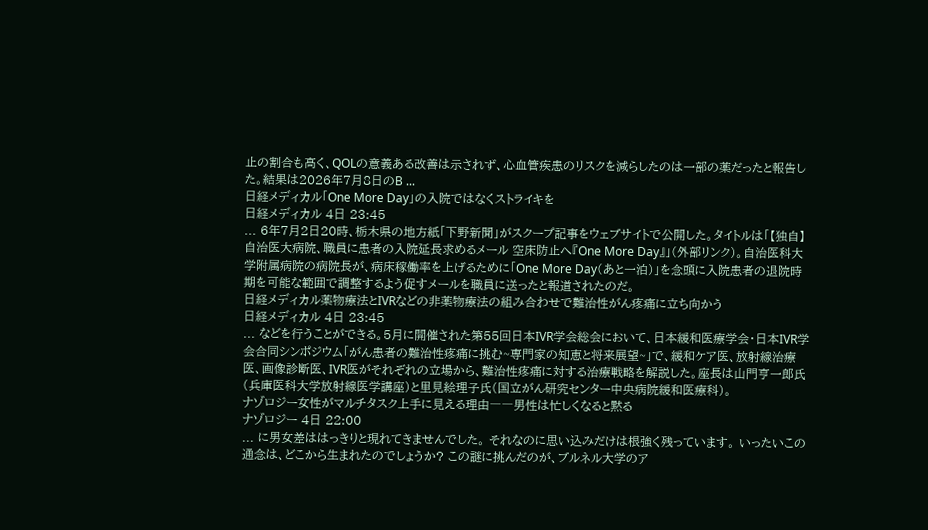止の割合も高く、QOLの意義ある改善は示されず、心血管疾患のリスクを減らしたのは一部の薬だったと報告した。結果は2026年7月8日のB ...
日経メディカル「One More Day」の入院ではなくストライキを
日経メディカル 4日 23:45
... 6年7月2日20時、栃木県の地方紙「下野新聞」がスクープ記事をウェブサイトで公開した。タイトルは「【独自】自治医大病院、職員に患者の入院延長求めるメール 空床防止へ『One More Day』」(外部リンク)。自治医科大学附属病院の病院長が、病床稼働率を上げるために「One More Day(あと一泊)」を念頭に入院患者の退院時期を可能な範囲で調整するよう促すメールを職員に送ったと報道されたのだ。
日経メディカル薬物療法とIVRなどの非薬物療法の組み合わせで難治性がん疼痛に立ち向かう
日経メディカル 4日 23:45
... などを行うことができる。5月に開催された第55回日本IVR学会総会において、日本緩和医療学会・日本IVR学会合同シンポジウム「がん患者の難治性疼痛に挑む~専門家の知恵と将来展望~」で、緩和ケア医、放射線治療医、画像診断医、IVR医がそれぞれの立場から、難治性疼痛に対する治療戦略を解説した。座長は山門亨一郎氏(兵庫医科大学放射線医学講座)と里見絵理子氏(国立がん研究センター中央病院緩和医療科)。
ナゾロジー女性がマルチタスク上手に見える理由――男性は忙しくなると黙る
ナゾロジー 4日 22:00
... に男女差ははっきりと現れてきませんでした。 それなのに思い込みだけは根強く残っています。 いったいこの通念は、どこから生まれたのでしょうか? この謎に挑んだのが、ブルネル大学のア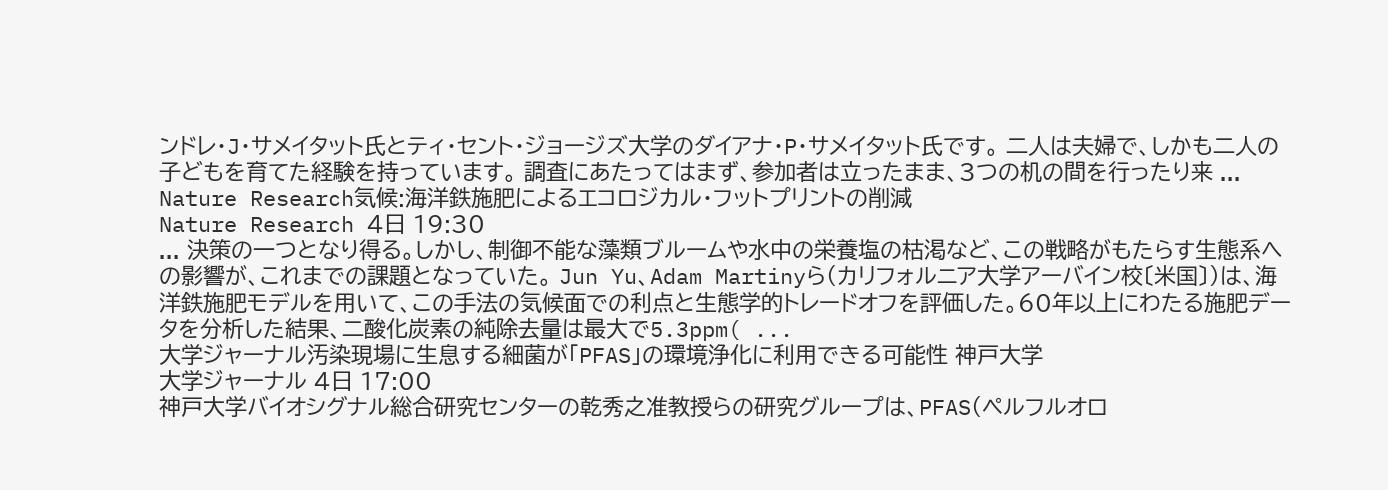ンドレ・J・サメイタット氏とティ・セント・ジョージズ大学のダイアナ・P・サメイタット氏です。 二人は夫婦で、しかも二人の子どもを育てた経験を持っています。 調査にあたってはまず、参加者は立ったまま、3つの机の間を行ったり来 ...
Nature Research気候:海洋鉄施肥によるエコロジカル・フットプリントの削減
Nature Research 4日 19:30
... 決策の一つとなり得る。しかし、制御不能な藻類ブルームや水中の栄養塩の枯渇など、この戦略がもたらす生態系への影響が、これまでの課題となっていた。 Jun Yu、Adam Martinyら(カリフォルニア大学アーバイン校〔米国〕)は、海洋鉄施肥モデルを用いて、この手法の気候面での利点と生態学的トレードオフを評価した。60年以上にわたる施肥データを分析した結果、二酸化炭素の純除去量は最大で5.3ppm( ...
大学ジャーナル汚染現場に生息する細菌が「PFAS」の環境浄化に利用できる可能性 神戸大学
大学ジャーナル 4日 17:00
神戸大学バイオシグナル総合研究センターの乾秀之准教授らの研究グループは、PFAS(ペルフルオロ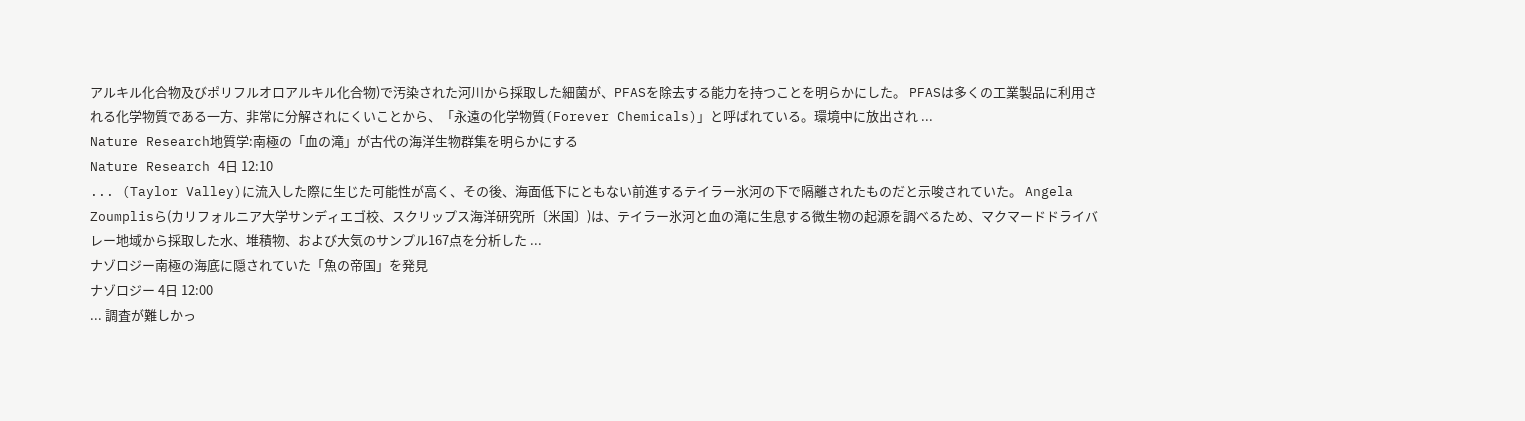アルキル化合物及びポリフルオロアルキル化合物)で汚染された河川から採取した細菌が、PFASを除去する能力を持つことを明らかにした。 PFASは多くの工業製品に利用される化学物質である一方、非常に分解されにくいことから、「永遠の化学物質(Forever Chemicals)」と呼ばれている。環境中に放出され ...
Nature Research地質学:南極の「血の滝」が古代の海洋生物群集を明らかにする
Nature Research 4日 12:10
... (Taylor Valley)に流入した際に生じた可能性が高く、その後、海面低下にともない前進するテイラー氷河の下で隔離されたものだと示唆されていた。 Angela Zoumplisら(カリフォルニア大学サンディエゴ校、スクリップス海洋研究所〔米国〕)は、テイラー氷河と血の滝に生息する微生物の起源を調べるため、マクマードドライバレー地域から採取した水、堆積物、および大気のサンプル167点を分析した ...
ナゾロジー南極の海底に隠されていた「魚の帝国」を発見
ナゾロジー 4日 12:00
... 調査が難しかっ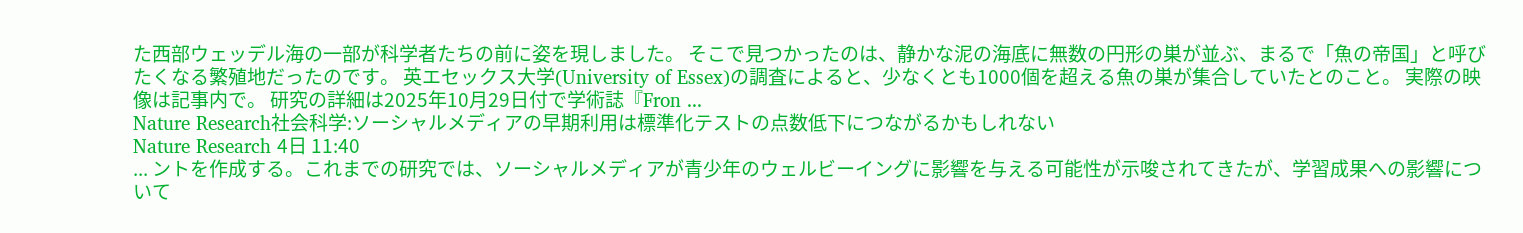た西部ウェッデル海の一部が科学者たちの前に姿を現しました。 そこで見つかったのは、静かな泥の海底に無数の円形の巣が並ぶ、まるで「魚の帝国」と呼びたくなる繁殖地だったのです。 英エセックス大学(University of Essex)の調査によると、少なくとも1000個を超える魚の巣が集合していたとのこと。 実際の映像は記事内で。 研究の詳細は2025年10月29日付で学術誌『Fron ...
Nature Research社会科学:ソーシャルメディアの早期利用は標準化テストの点数低下につながるかもしれない
Nature Research 4日 11:40
... ントを作成する。これまでの研究では、ソーシャルメディアが青少年のウェルビーイングに影響を与える可能性が示唆されてきたが、学習成果への影響について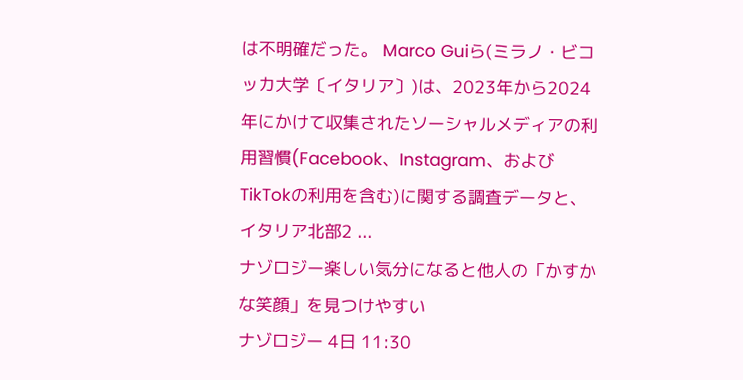は不明確だった。 Marco Guiら(ミラノ・ビコッカ大学〔イタリア〕)は、2023年から2024年にかけて収集されたソーシャルメディアの利用習慣(Facebook、Instagram、およびTikTokの利用を含む)に関する調査データと、イタリア北部2 ...
ナゾロジー楽しい気分になると他人の「かすかな笑顔」を見つけやすい
ナゾロジー 4日 11:30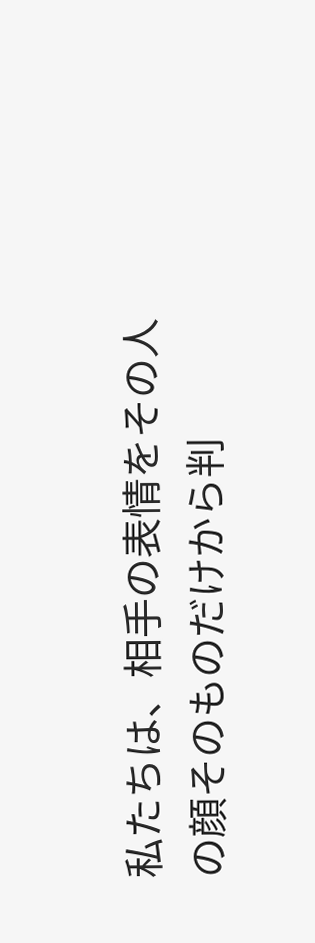私たちは、相手の表情をその人の顔そのものだけから判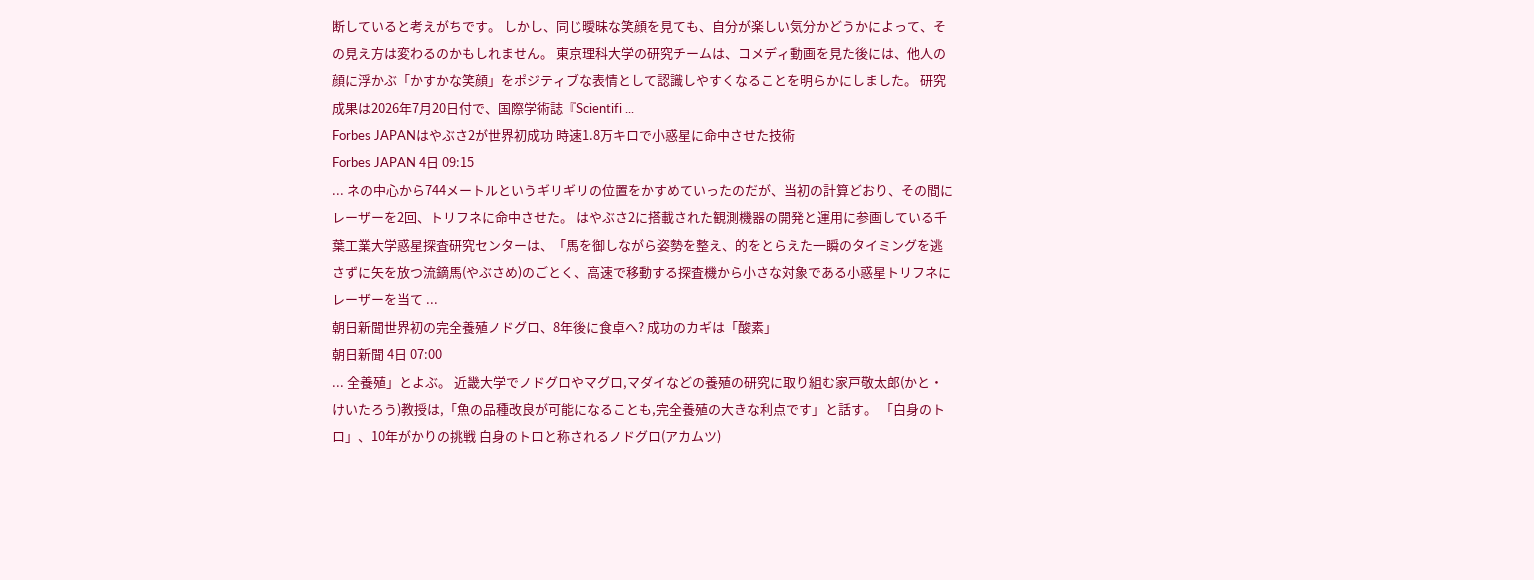断していると考えがちです。 しかし、同じ曖昧な笑顔を見ても、自分が楽しい気分かどうかによって、その見え方は変わるのかもしれません。 東京理科大学の研究チームは、コメディ動画を見た後には、他人の顔に浮かぶ「かすかな笑顔」をポジティブな表情として認識しやすくなることを明らかにしました。 研究成果は2026年7月20日付で、国際学術誌『Scientifi ...
Forbes JAPANはやぶさ2が世界初成功 時速1.8万キロで小惑星に命中させた技術
Forbes JAPAN 4日 09:15
... ネの中心から744メートルというギリギリの位置をかすめていったのだが、当初の計算どおり、その間にレーザーを2回、トリフネに命中させた。 はやぶさ2に搭載された観測機器の開発と運用に参画している千葉工業大学惑星探査研究センターは、「馬を御しながら姿勢を整え、的をとらえた一瞬のタイミングを逃さずに矢を放つ流鏑馬(やぶさめ)のごとく、高速で移動する探査機から小さな対象である小惑星トリフネにレーザーを当て ...
朝日新聞世界初の完全養殖ノドグロ、8年後に食卓へ? 成功のカギは「酸素」
朝日新聞 4日 07:00
... 全養殖」とよぶ。 近畿大学でノドグロやマグロ,マダイなどの養殖の研究に取り組む家戸敬太郎(かと・けいたろう)教授は,「魚の品種改良が可能になることも,完全養殖の大きな利点です」と話す。 「白身のトロ」、10年がかりの挑戦 白身のトロと称されるノドグロ(アカムツ)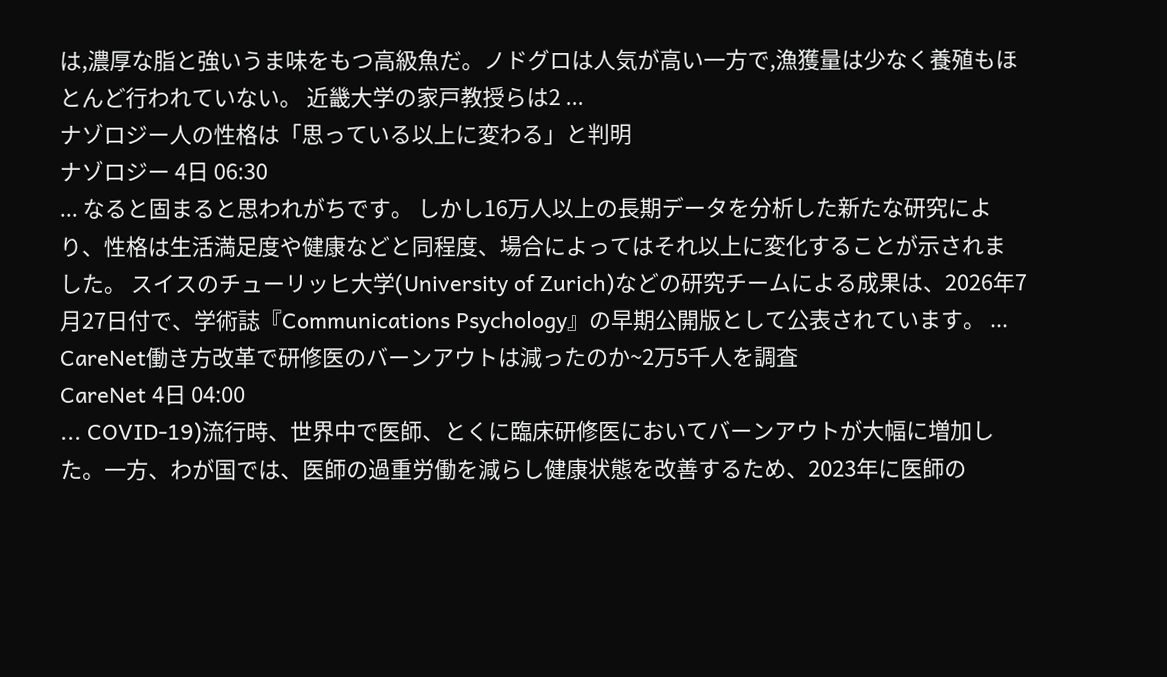は,濃厚な脂と強いうま味をもつ高級魚だ。ノドグロは人気が高い一方で,漁獲量は少なく養殖もほとんど行われていない。 近畿大学の家戸教授らは2 ...
ナゾロジー人の性格は「思っている以上に変わる」と判明
ナゾロジー 4日 06:30
... なると固まると思われがちです。 しかし16万人以上の長期データを分析した新たな研究により、性格は生活満足度や健康などと同程度、場合によってはそれ以上に変化することが示されました。 スイスのチューリッヒ大学(University of Zurich)などの研究チームによる成果は、2026年7月27日付で、学術誌『Communications Psychology』の早期公開版として公表されています。 ...
CareNet働き方改革で研修医のバーンアウトは減ったのか~2万5千人を調査
CareNet 4日 04:00
... COVID-19)流行時、世界中で医師、とくに臨床研修医においてバーンアウトが大幅に増加した。一方、わが国では、医師の過重労働を減らし健康状態を改善するため、2023年に医師の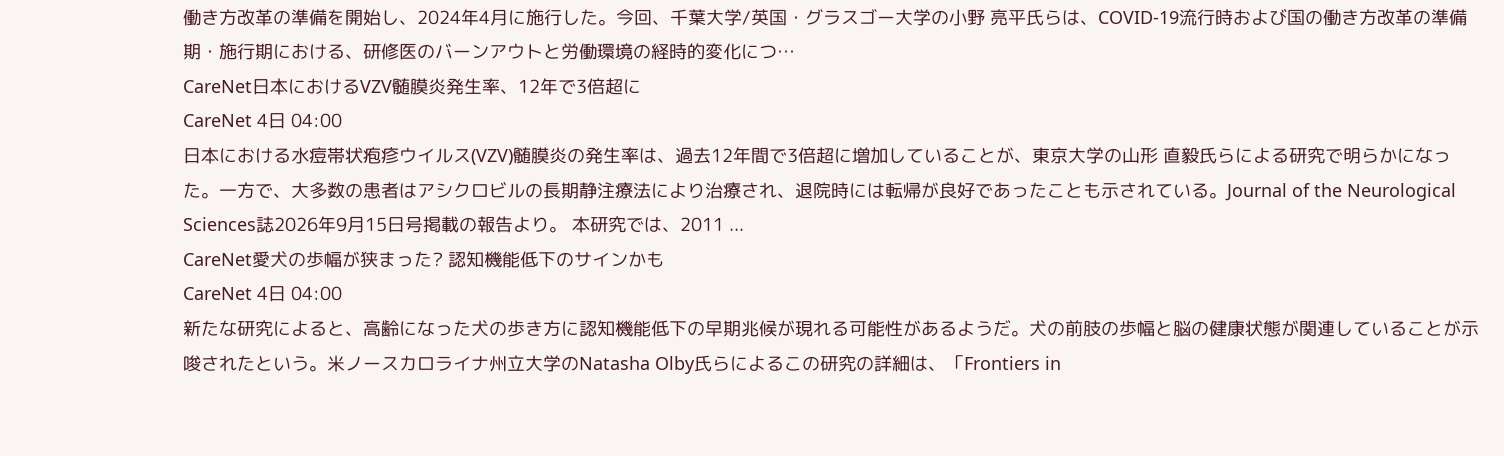働き方改革の準備を開始し、2024年4月に施行した。今回、千葉大学/英国・グラスゴー大学の小野 亮平氏らは、COVID-19流行時および国の働き方改革の準備期・施行期における、研修医のバーンアウトと労働環境の経時的変化につ…
CareNet日本におけるVZV髄膜炎発生率、12年で3倍超に
CareNet 4日 04:00
日本における水痘帯状疱疹ウイルス(VZV)髄膜炎の発生率は、過去12年間で3倍超に増加していることが、東京大学の山形 直毅氏らによる研究で明らかになった。一方で、大多数の患者はアシクロビルの長期静注療法により治療され、退院時には転帰が良好であったことも示されている。Journal of the Neurological Sciences誌2026年9月15日号掲載の報告より。 本研究では、2011 ...
CareNet愛犬の歩幅が狭まった? 認知機能低下のサインかも
CareNet 4日 04:00
新たな研究によると、高齢になった犬の歩き方に認知機能低下の早期兆候が現れる可能性があるようだ。犬の前肢の歩幅と脳の健康状態が関連していることが示唆されたという。米ノースカロライナ州立大学のNatasha Olby氏らによるこの研究の詳細は、「Frontiers in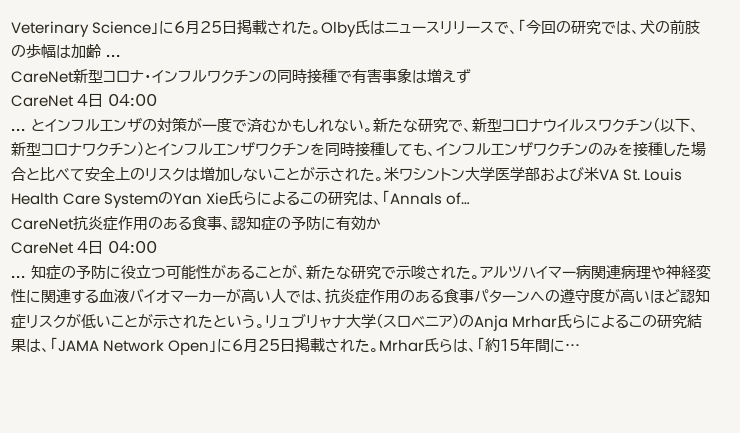Veterinary Science」に6月25日掲載された。Olby氏はニュースリリースで、「今回の研究では、犬の前肢の歩幅は加齢 ...
CareNet新型コロナ・インフルワクチンの同時接種で有害事象は増えず
CareNet 4日 04:00
... とインフルエンザの対策が一度で済むかもしれない。新たな研究で、新型コロナウイルスワクチン(以下、新型コロナワクチン)とインフルエンザワクチンを同時接種しても、インフルエンザワクチンのみを接種した場合と比べて安全上のリスクは増加しないことが示された。米ワシントン大学医学部および米VA St. Louis Health Care SystemのYan Xie氏らによるこの研究は、「Annals of…
CareNet抗炎症作用のある食事、認知症の予防に有効か
CareNet 4日 04:00
... 知症の予防に役立つ可能性があることが、新たな研究で示唆された。アルツハイマー病関連病理や神経変性に関連する血液バイオマーカーが高い人では、抗炎症作用のある食事パターンへの遵守度が高いほど認知症リスクが低いことが示されたという。リュブリャナ大学(スロベニア)のAnja Mrhar氏らによるこの研究結果は、「JAMA Network Open」に6月25日掲載された。Mrhar氏らは、「約15年間に…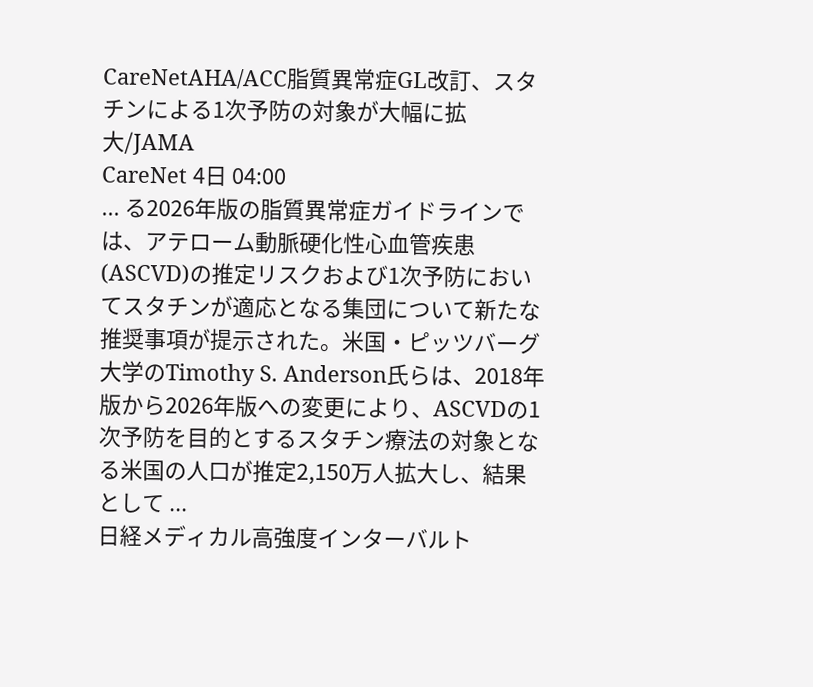CareNetAHA/ACC脂質異常症GL改訂、スタチンによる1次予防の対象が大幅に拡大/JAMA
CareNet 4日 04:00
... る2026年版の脂質異常症ガイドラインでは、アテローム動脈硬化性心血管疾患(ASCVD)の推定リスクおよび1次予防においてスタチンが適応となる集団について新たな推奨事項が提示された。米国・ピッツバーグ大学のTimothy S. Anderson氏らは、2018年版から2026年版への変更により、ASCVDの1次予防を目的とするスタチン療法の対象となる米国の人口が推定2,150万人拡大し、結果として ...
日経メディカル高強度インターバルト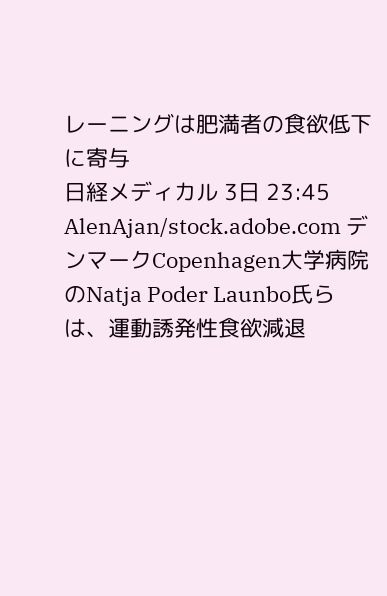レーニングは肥満者の食欲低下に寄与
日経メディカル 3日 23:45
AlenAjan/stock.adobe.com デンマークCopenhagen大学病院のNatja Poder Launbo氏らは、運動誘発性食欲減退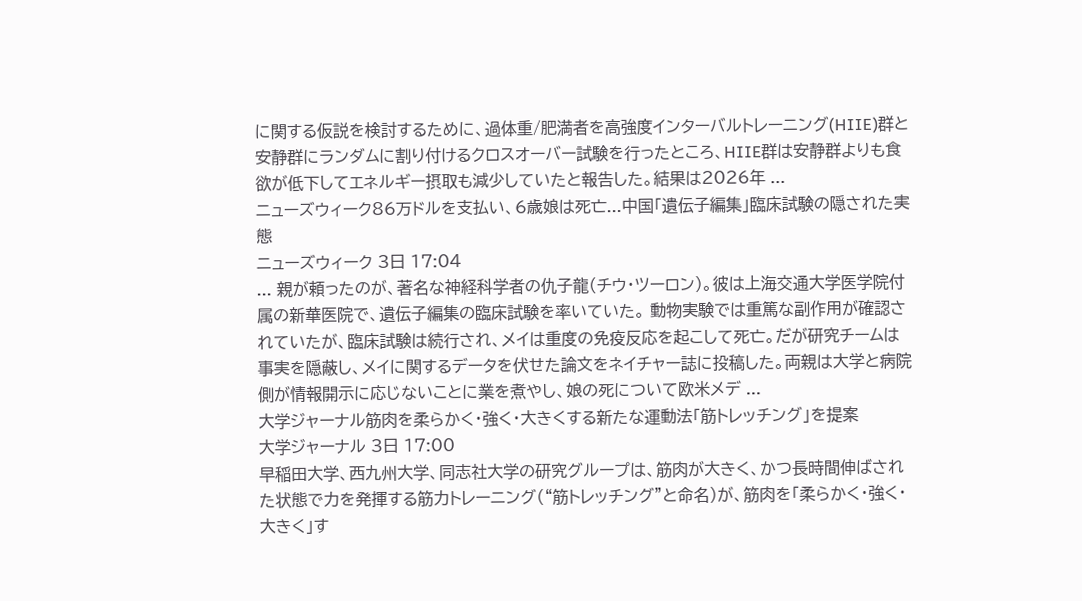に関する仮説を検討するために、過体重/肥満者を高強度インターバルトレーニング(HIIE)群と安静群にランダムに割り付けるクロスオーバー試験を行ったところ、HIIE群は安静群よりも食欲が低下してエネルギー摂取も減少していたと報告した。結果は2026年 ...
ニューズウィーク86万ドルを支払い、6歳娘は死亡...中国「遺伝子編集」臨床試験の隠された実態
ニューズウィーク 3日 17:04
... 親が頼ったのが、著名な神経科学者の仇子龍(チウ・ツーロン)。彼は上海交通大学医学院付属の新華医院で、遺伝子編集の臨床試験を率いていた。 動物実験では重篤な副作用が確認されていたが、臨床試験は続行され、メイは重度の免疫反応を起こして死亡。だが研究チームは事実を隠蔽し、メイに関するデータを伏せた論文をネイチャー誌に投稿した。両親は大学と病院側が情報開示に応じないことに業を煮やし、娘の死について欧米メデ ...
大学ジャーナル筋肉を柔らかく・強く・大きくする新たな運動法「筋トレッチング」を提案
大学ジャーナル 3日 17:00
早稲田大学、西九州大学、同志社大学の研究グループは、筋肉が大きく、かつ長時間伸ばされた状態で力を発揮する筋力トレーニング(“筋トレッチング"と命名)が、筋肉を「柔らかく・強く・大きく」す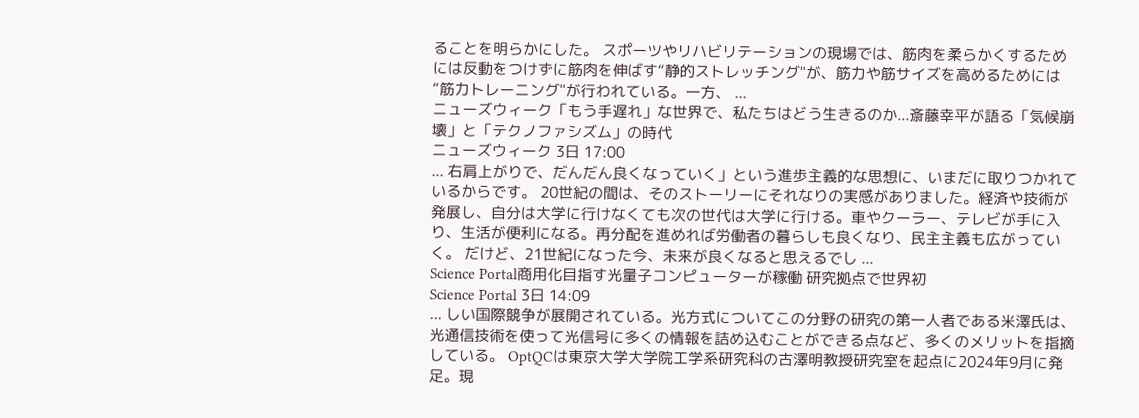ることを明らかにした。 スポーツやリハビリテーションの現場では、筋肉を柔らかくするためには反動をつけずに筋肉を伸ばす“静的ストレッチング"が、筋力や筋サイズを高めるためには“筋力トレーニング"が行われている。一方、 ...
ニューズウィーク「もう手遅れ」な世界で、私たちはどう生きるのか...斎藤幸平が語る「気候崩壊」と「テクノファシズム」の時代
ニューズウィーク 3日 17:00
... 右肩上がりで、だんだん良くなっていく」という進歩主義的な思想に、いまだに取りつかれているからです。 20世紀の間は、そのストーリーにそれなりの実感がありました。経済や技術が発展し、自分は大学に行けなくても次の世代は大学に行ける。車やクーラー、テレビが手に入り、生活が便利になる。再分配を進めれば労働者の暮らしも良くなり、民主主義も広がっていく。 だけど、21世紀になった今、未来が良くなると思えるでし ...
Science Portal商用化目指す光量子コンピューターが稼働 研究拠点で世界初
Science Portal 3日 14:09
... しい国際競争が展開されている。光方式についてこの分野の研究の第一人者である米澤氏は、光通信技術を使って光信号に多くの情報を詰め込むことができる点など、多くのメリットを指摘している。 OptQCは東京大学大学院工学系研究科の古澤明教授研究室を起点に2024年9月に発足。現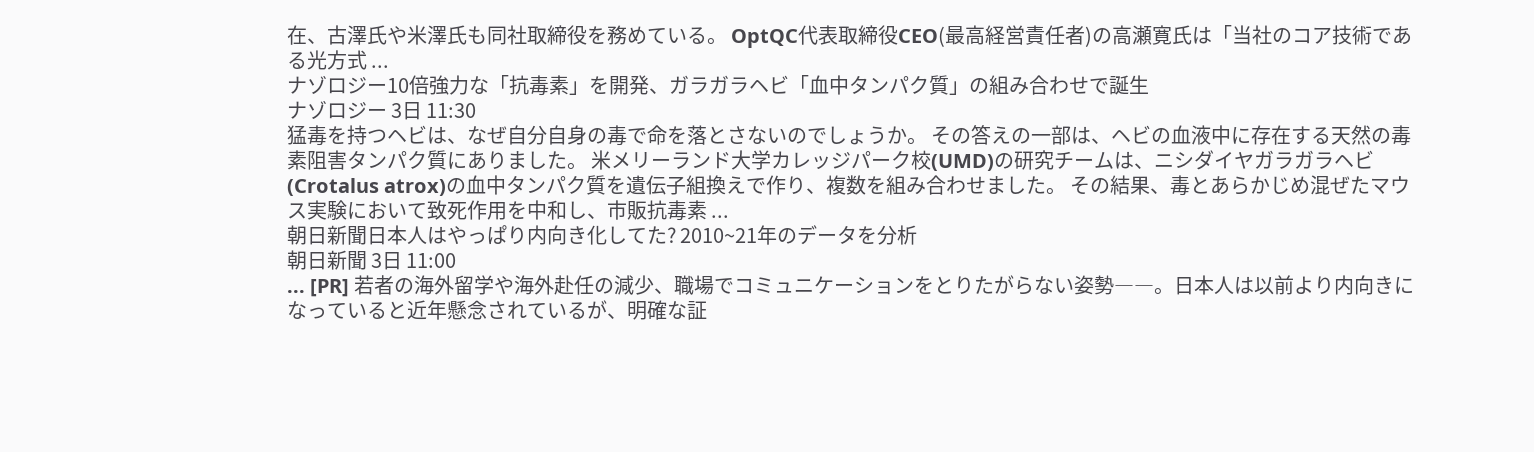在、古澤氏や米澤氏も同社取締役を務めている。 OptQC代表取締役CEO(最高経営責任者)の高瀬寛氏は「当社のコア技術である光方式 ...
ナゾロジー10倍強力な「抗毒素」を開発、ガラガラヘビ「血中タンパク質」の組み合わせで誕生
ナゾロジー 3日 11:30
猛毒を持つヘビは、なぜ自分自身の毒で命を落とさないのでしょうか。 その答えの一部は、ヘビの血液中に存在する天然の毒素阻害タンパク質にありました。 米メリーランド大学カレッジパーク校(UMD)の研究チームは、ニシダイヤガラガラヘビ(Crotalus atrox)の血中タンパク質を遺伝子組換えで作り、複数を組み合わせました。 その結果、毒とあらかじめ混ぜたマウス実験において致死作用を中和し、市販抗毒素 ...
朝日新聞日本人はやっぱり内向き化してた? 2010~21年のデータを分析
朝日新聞 3日 11:00
... [PR] 若者の海外留学や海外赴任の減少、職場でコミュニケーションをとりたがらない姿勢――。日本人は以前より内向きになっていると近年懸念されているが、明確な証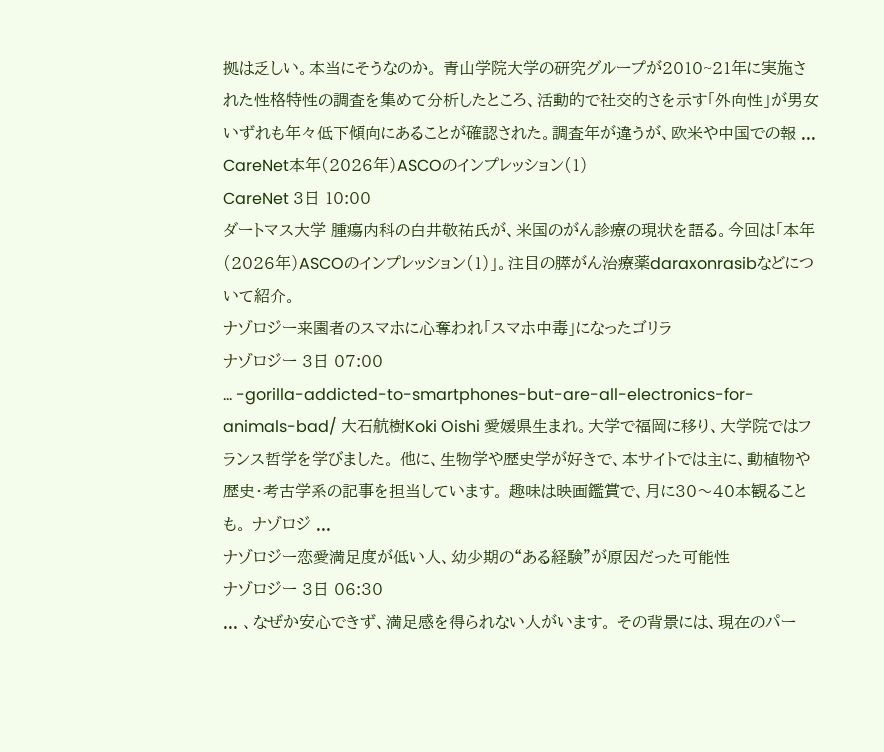拠は乏しい。本当にそうなのか。 青山学院大学の研究グループが2010~21年に実施された性格特性の調査を集めて分析したところ、活動的で社交的さを示す「外向性」が男女いずれも年々低下傾向にあることが確認された。調査年が違うが、欧米や中国での報 ...
CareNet本年(2026年)ASCOのインプレッション(1)
CareNet 3日 10:00
ダートマス大学 腫瘍内科の白井敬祐氏が、米国のがん診療の現状を語る。今回は「本年(2026年)ASCOのインプレッション(1)」。注目の膵がん治療薬daraxonrasibなどについて紹介。
ナゾロジー来園者のスマホに心奪われ「スマホ中毒」になったゴリラ
ナゾロジー 3日 07:00
... -gorilla-addicted-to-smartphones-but-are-all-electronics-for-animals-bad/ 大石航樹Koki Oishi 愛媛県生まれ。大学で福岡に移り、大学院ではフランス哲学を学びました。 他に、生物学や歴史学が好きで、本サイトでは主に、動植物や歴史・考古学系の記事を担当しています。 趣味は映画鑑賞で、月に30〜40本観ることも。 ナゾロジ ...
ナゾロジー恋愛満足度が低い人、幼少期の“ある経験"が原因だった可能性
ナゾロジー 3日 06:30
... 、なぜか安心できず、満足感を得られない人がいます。 その背景には、現在のパー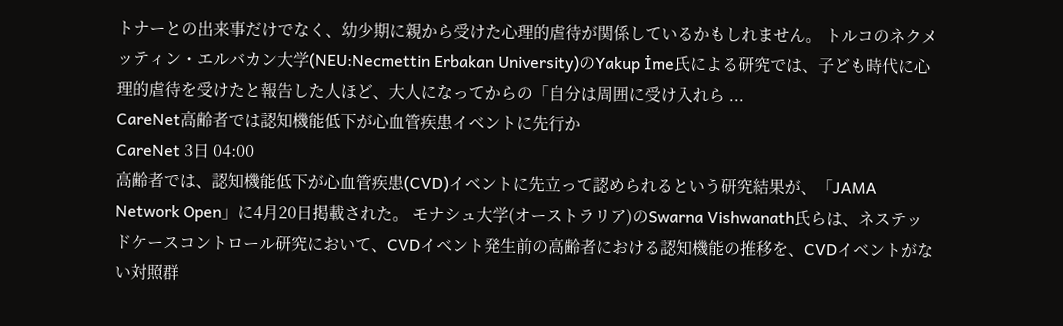トナーとの出来事だけでなく、幼少期に親から受けた心理的虐待が関係しているかもしれません。 トルコのネクメッティン・エルバカン大学(NEU:Necmettin Erbakan University)のYakup İme氏による研究では、子ども時代に心理的虐待を受けたと報告した人ほど、大人になってからの「自分は周囲に受け入れら ...
CareNet高齢者では認知機能低下が心血管疾患イベントに先行か
CareNet 3日 04:00
高齢者では、認知機能低下が心血管疾患(CVD)イベントに先立って認められるという研究結果が、「JAMA Network Open」に4月20日掲載された。 モナシュ大学(オーストラリア)のSwarna Vishwanath氏らは、ネステッドケースコントロール研究において、CVDイベント発生前の高齢者における認知機能の推移を、CVDイベントがない対照群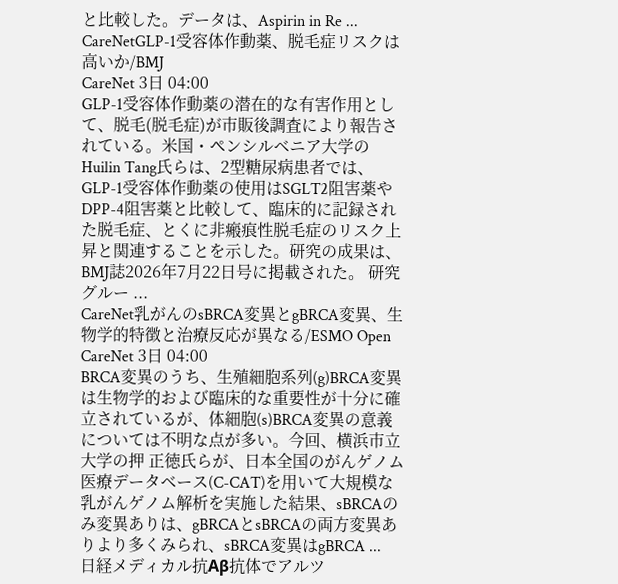と比較した。データは、Aspirin in Re ...
CareNetGLP-1受容体作動薬、脱毛症リスクは高いか/BMJ
CareNet 3日 04:00
GLP-1受容体作動薬の潜在的な有害作用として、脱毛(脱毛症)が市販後調査により報告されている。米国・ペンシルベニア大学のHuilin Tang氏らは、2型糖尿病患者では、GLP-1受容体作動薬の使用はSGLT2阻害薬やDPP-4阻害薬と比較して、臨床的に記録された脱毛症、とくに非瘢痕性脱毛症のリスク上昇と関連することを示した。研究の成果は、BMJ誌2026年7月22日号に掲載された。 研究グルー ...
CareNet乳がんのsBRCA変異とgBRCA変異、生物学的特徴と治療反応が異なる/ESMO Open
CareNet 3日 04:00
BRCA変異のうち、生殖細胞系列(g)BRCA変異は生物学的および臨床的な重要性が十分に確立されているが、体細胞(s)BRCA変異の意義については不明な点が多い。今回、横浜市立大学の押 正徳氏らが、日本全国のがんゲノム医療データベース(C-CAT)を用いて大規模な乳がんゲノム解析を実施した結果、sBRCAのみ変異ありは、gBRCAとsBRCAの両方変異ありより多くみられ、sBRCA変異はgBRCA ...
日経メディカル抗Aβ抗体でアルツ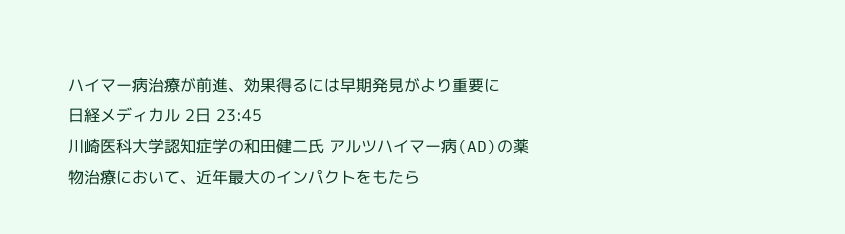ハイマー病治療が前進、効果得るには早期発見がより重要に
日経メディカル 2日 23:45
川崎医科大学認知症学の和田健二氏 アルツハイマー病(AD)の薬物治療において、近年最大のインパクトをもたら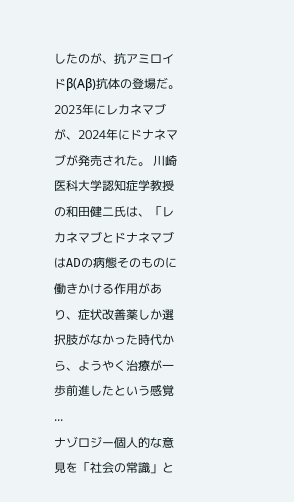したのが、抗アミロイドβ(Aβ)抗体の登場だ。2023年にレカネマブが、2024年にドナネマブが発売された。 川崎医科大学認知症学教授の和田健二氏は、「レカネマブとドナネマブはADの病態そのものに働きかける作用があり、症状改善薬しか選択肢がなかった時代から、ようやく治療が一歩前進したという感覚 ...
ナゾロジー個人的な意見を「社会の常識」と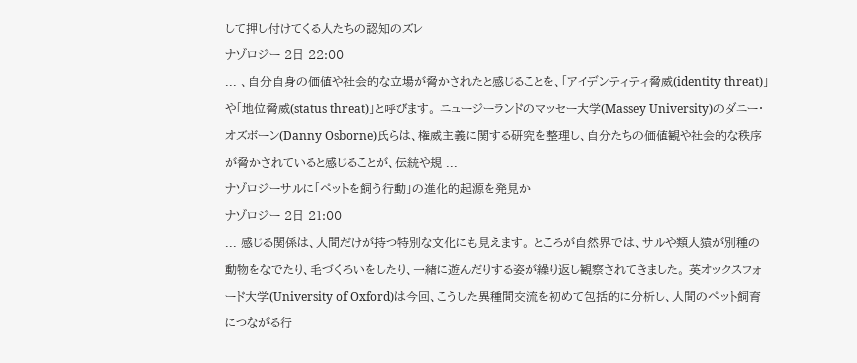して押し付けてくる人たちの認知のズレ
ナゾロジー 2日 22:00
... 、自分自身の価値や社会的な立場が脅かされたと感じることを、「アイデンティティ脅威(identity threat)」や「地位脅威(status threat)」と呼びます。 ニュージーランドのマッセー大学(Massey University)のダニー・オズボーン(Danny Osborne)氏らは、権威主義に関する研究を整理し、自分たちの価値観や社会的な秩序が脅かされていると感じることが、伝統や規 ...
ナゾロジーサルに「ペットを飼う行動」の進化的起源を発見か
ナゾロジー 2日 21:00
... 感じる関係は、人間だけが持つ特別な文化にも見えます。 ところが自然界では、サルや類人猿が別種の動物をなでたり、毛づくろいをしたり、一緒に遊んだりする姿が繰り返し観察されてきました。 英オックスフォード大学(University of Oxford)は今回、こうした異種間交流を初めて包括的に分析し、人間のペット飼育につながる行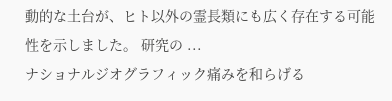動的な土台が、ヒト以外の霊長類にも広く存在する可能性を示しました。 研究の ...
ナショナルジオグラフィック痛みを和らげる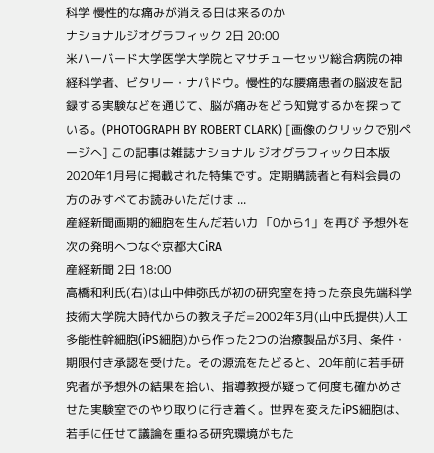科学 慢性的な痛みが消える日は来るのか
ナショナルジオグラフィック 2日 20:00
米ハーバード大学医学大学院とマサチューセッツ総合病院の神経科学者、ビタリー・ナパドウ。慢性的な腰痛患者の脳波を記録する実験などを通じて、脳が痛みをどう知覚するかを探っている。(PHOTOGRAPH BY ROBERT CLARK) [画像のクリックで別ページへ] この記事は雑誌ナショナル ジオグラフィック日本版2020年1月号に掲載された特集です。定期購読者と有料会員の方のみすべてお読みいただけま ...
産経新聞画期的細胞を生んだ若い力 「0から1」を再び 予想外を次の発明へつなぐ京都大CiRA
産経新聞 2日 18:00
高橋和利氏(右)は山中伸弥氏が初の研究室を持った奈良先端科学技術大学院大時代からの教え子だ=2002年3月(山中氏提供)人工多能性幹細胞(iPS細胞)から作った2つの治療製品が3月、条件・期限付き承認を受けた。その源流をたどると、20年前に若手研究者が予想外の結果を拾い、指導教授が疑って何度も確かめさせた実験室でのやり取りに行き着く。世界を変えたiPS細胞は、若手に任せて議論を重ねる研究環境がもた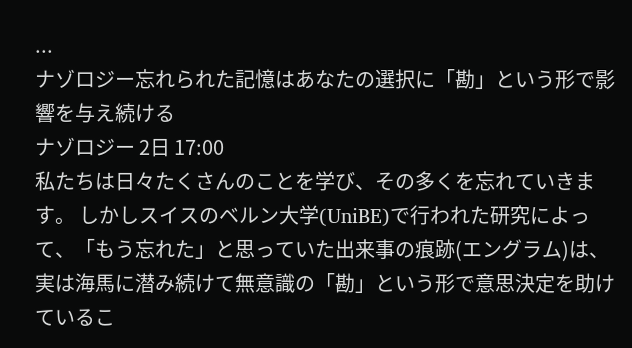...
ナゾロジー忘れられた記憶はあなたの選択に「勘」という形で影響を与え続ける
ナゾロジー 2日 17:00
私たちは日々たくさんのことを学び、その多くを忘れていきます。 しかしスイスのベルン大学(UniBE)で行われた研究によって、「もう忘れた」と思っていた出来事の痕跡(エングラム)は、実は海馬に潜み続けて無意識の「勘」という形で意思決定を助けているこ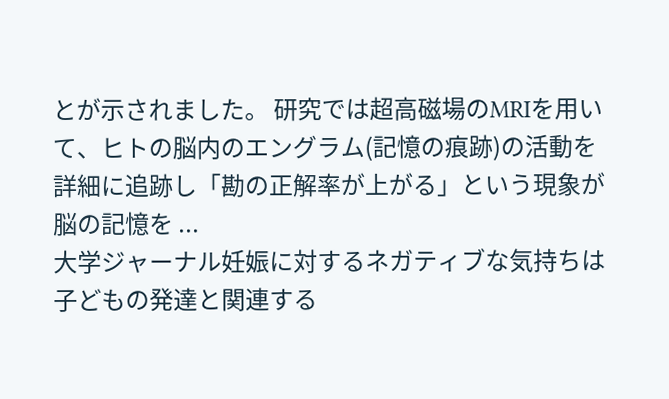とが示されました。 研究では超高磁場のMRIを用いて、ヒトの脳内のエングラム(記憶の痕跡)の活動を詳細に追跡し「勘の正解率が上がる」という現象が脳の記憶を ...
大学ジャーナル妊娠に対するネガティブな気持ちは子どもの発達と関連する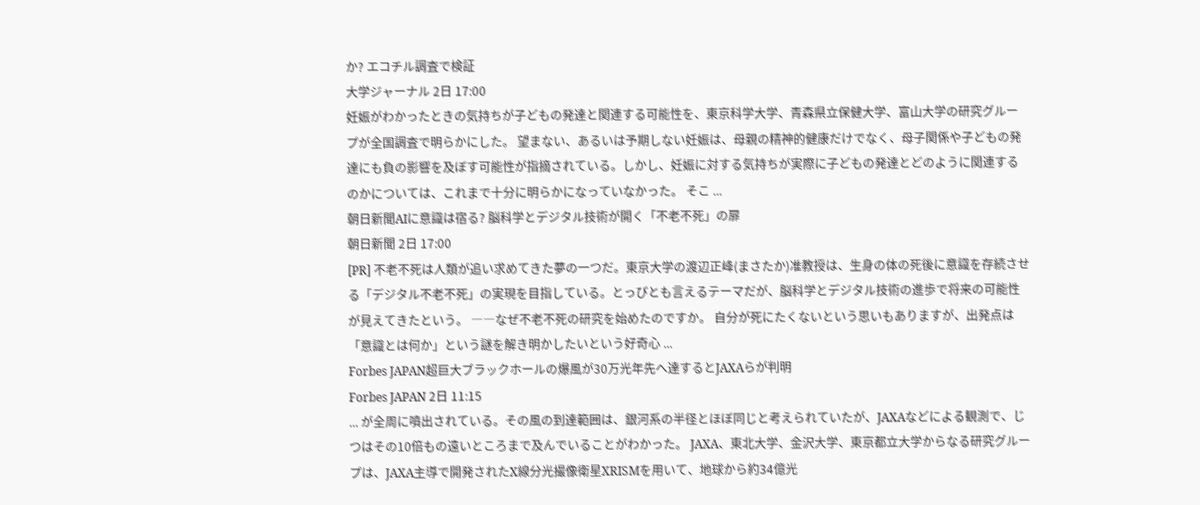か? エコチル調査で検証
大学ジャーナル 2日 17:00
妊娠がわかったときの気持ちが子どもの発達と関連する可能性を、東京科学大学、青森県立保健大学、富山大学の研究グループが全国調査で明らかにした。 望まない、あるいは予期しない妊娠は、母親の精神的健康だけでなく、母子関係や子どもの発達にも負の影響を及ぼす可能性が指摘されている。しかし、妊娠に対する気持ちが実際に子どもの発達とどのように関連するのかについては、これまで十分に明らかになっていなかった。 そこ ...
朝日新聞AIに意識は宿る? 脳科学とデジタル技術が開く「不老不死」の扉
朝日新聞 2日 17:00
[PR] 不老不死は人類が追い求めてきた夢の一つだ。東京大学の渡辺正峰(まさたか)准教授は、生身の体の死後に意識を存続させる「デジタル不老不死」の実現を目指している。とっぴとも言えるテーマだが、脳科学とデジタル技術の進歩で将来の可能性が見えてきたという。 ――なぜ不老不死の研究を始めたのですか。 自分が死にたくないという思いもありますが、出発点は「意識とは何か」という謎を解き明かしたいという好奇心 ...
Forbes JAPAN超巨大ブラックホールの爆風が30万光年先へ達するとJAXAらが判明
Forbes JAPAN 2日 11:15
... が全周に噴出されている。その風の到達範囲は、銀河系の半径とほぼ同じと考えられていたが、JAXAなどによる観測で、じつはその10倍もの遠いところまで及んでいることがわかった。 JAXA、東北大学、金沢大学、東京都立大学からなる研究グループは、JAXA主導で開発されたX線分光撮像衛星XRISMを用いて、地球から約34億光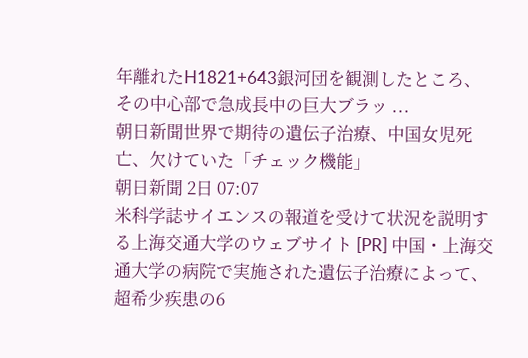年離れたH1821+643銀河団を観測したところ、その中心部で急成長中の巨大ブラッ ...
朝日新聞世界で期待の遺伝子治療、中国女児死亡、欠けていた「チェック機能」
朝日新聞 2日 07:07
米科学誌サイエンスの報道を受けて状況を説明する上海交通大学のウェブサイト [PR] 中国・上海交通大学の病院で実施された遺伝子治療によって、超希少疾患の6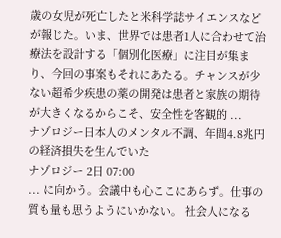歳の女児が死亡したと米科学誌サイエンスなどが報じた。いま、世界では患者1人に合わせて治療法を設計する「個別化医療」に注目が集まり、今回の事案もそれにあたる。チャンスが少ない超希少疾患の薬の開発は患者と家族の期待が大きくなるからこそ、安全性を客観的 ...
ナゾロジー日本人のメンタル不調、年間4.8兆円の経済損失を生んでいた
ナゾロジー 2日 07:00
... に向かう。会議中も心ここにあらず。仕事の質も量も思うようにいかない。 社会人になる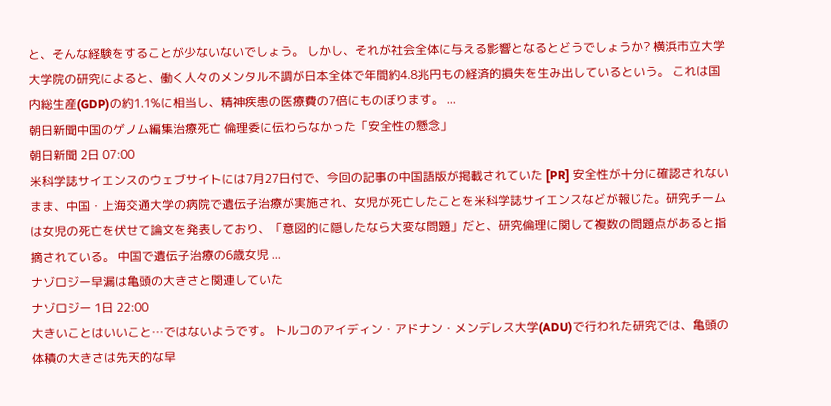と、そんな経験をすることが少ないないでしょう。 しかし、それが社会全体に与える影響となるとどうでしょうか? 横浜市立大学大学院の研究によると、働く人々のメンタル不調が日本全体で年間約4.8兆円もの経済的損失を生み出しているという。 これは国内総生産(GDP)の約1.1%に相当し、精神疾患の医療費の7倍にものぼります。 ...
朝日新聞中国のゲノム編集治療死亡 倫理委に伝わらなかった「安全性の懸念」
朝日新聞 2日 07:00
米科学誌サイエンスのウェブサイトには7月27日付で、今回の記事の中国語版が掲載されていた [PR] 安全性が十分に確認されないまま、中国・上海交通大学の病院で遺伝子治療が実施され、女児が死亡したことを米科学誌サイエンスなどが報じた。研究チームは女児の死亡を伏せて論文を発表しており、「意図的に隠したなら大変な問題」だと、研究倫理に関して複数の問題点があると指摘されている。 中国で遺伝子治療の6歳女児 ...
ナゾロジー早漏は亀頭の大きさと関連していた
ナゾロジー 1日 22:00
大きいことはいいこと…ではないようです。 トルコのアイディン・アドナン・メンデレス大学(ADU)で行われた研究では、亀頭の体積の大きさは先天的な早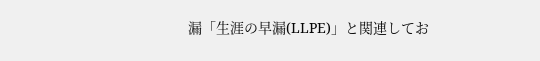漏「生涯の早漏(LLPE)」と関連してお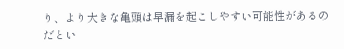り、より大きな亀頭は早漏を起こしやすい可能性があるのだとい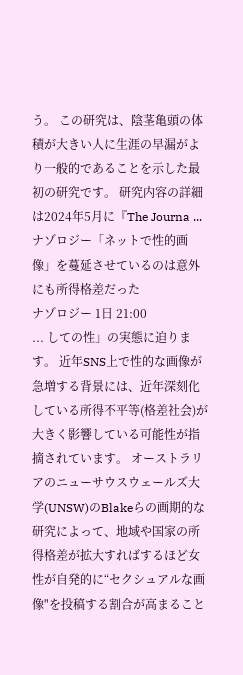う。 この研究は、陰茎亀頭の体積が大きい人に生涯の早漏がより一般的であることを示した最初の研究です。 研究内容の詳細は2024年5月に『The Journa ...
ナゾロジー「ネットで性的画像」を蔓延させているのは意外にも所得格差だった
ナゾロジー 1日 21:00
... しての性」の実態に迫ります。 近年SNS上で性的な画像が急増する背景には、近年深刻化している所得不平等(格差社会)が大きく影響している可能性が指摘されています。 オーストラリアのニューサウスウェールズ大学(UNSW)のBlakeらの画期的な研究によって、地域や国家の所得格差が拡大すればするほど女性が自発的に“セクシュアルな画像"を投稿する割合が高まること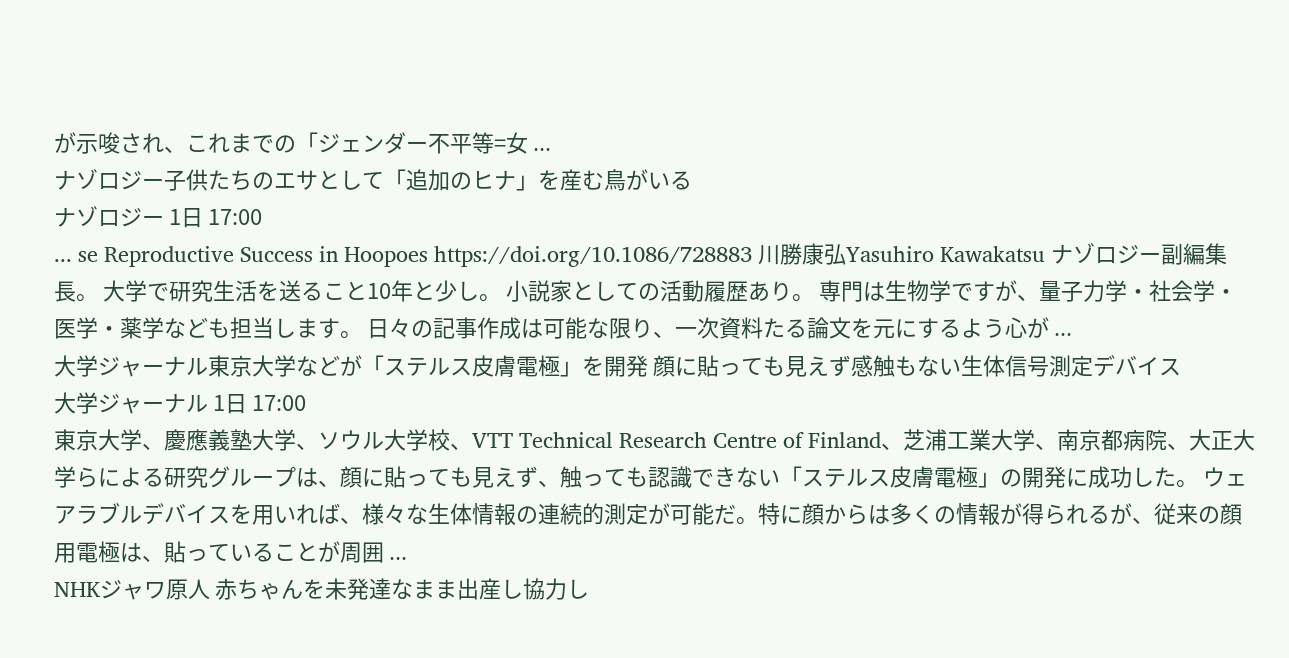が示唆され、これまでの「ジェンダー不平等=女 ...
ナゾロジー子供たちのエサとして「追加のヒナ」を産む鳥がいる
ナゾロジー 1日 17:00
... se Reproductive Success in Hoopoes https://doi.org/10.1086/728883 川勝康弘Yasuhiro Kawakatsu ナゾロジー副編集長。 大学で研究生活を送ること10年と少し。 小説家としての活動履歴あり。 専門は生物学ですが、量子力学・社会学・医学・薬学なども担当します。 日々の記事作成は可能な限り、一次資料たる論文を元にするよう心が ...
大学ジャーナル東京大学などが「ステルス皮膚電極」を開発 顔に貼っても見えず感触もない生体信号測定デバイス
大学ジャーナル 1日 17:00
東京大学、慶應義塾大学、ソウル大学校、VTT Technical Research Centre of Finland、芝浦工業大学、南京都病院、大正大学らによる研究グループは、顔に貼っても見えず、触っても認識できない「ステルス皮膚電極」の開発に成功した。 ウェアラブルデバイスを用いれば、様々な生体情報の連続的測定が可能だ。特に顔からは多くの情報が得られるが、従来の顔用電極は、貼っていることが周囲 ...
NHKジャワ原人 赤ちゃんを未発達なまま出産し協力し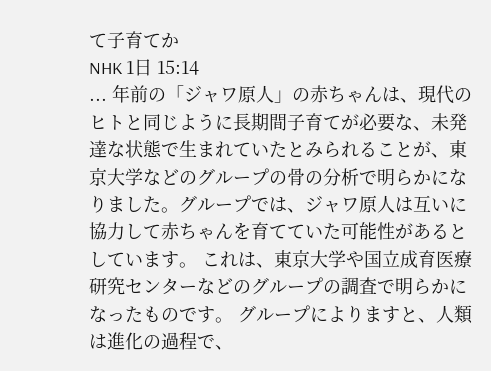て子育てか
NHK 1日 15:14
... 年前の「ジャワ原人」の赤ちゃんは、現代のヒトと同じように長期間子育てが必要な、未発達な状態で生まれていたとみられることが、東京大学などのグループの骨の分析で明らかになりました。グループでは、ジャワ原人は互いに協力して赤ちゃんを育てていた可能性があるとしています。 これは、東京大学や国立成育医療研究センターなどのグループの調査で明らかになったものです。 グループによりますと、人類は進化の過程で、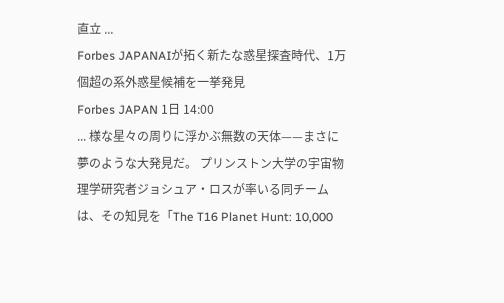直立 ...
Forbes JAPANAIが拓く新たな惑星探査時代、1万個超の系外惑星候補を一挙発見
Forbes JAPAN 1日 14:00
... 様な星々の周りに浮かぶ無数の天体——まさに夢のような大発見だ。 プリンストン大学の宇宙物理学研究者ジョシュア・ロスが率いる同チームは、その知見を「The T16 Planet Hunt: 10,000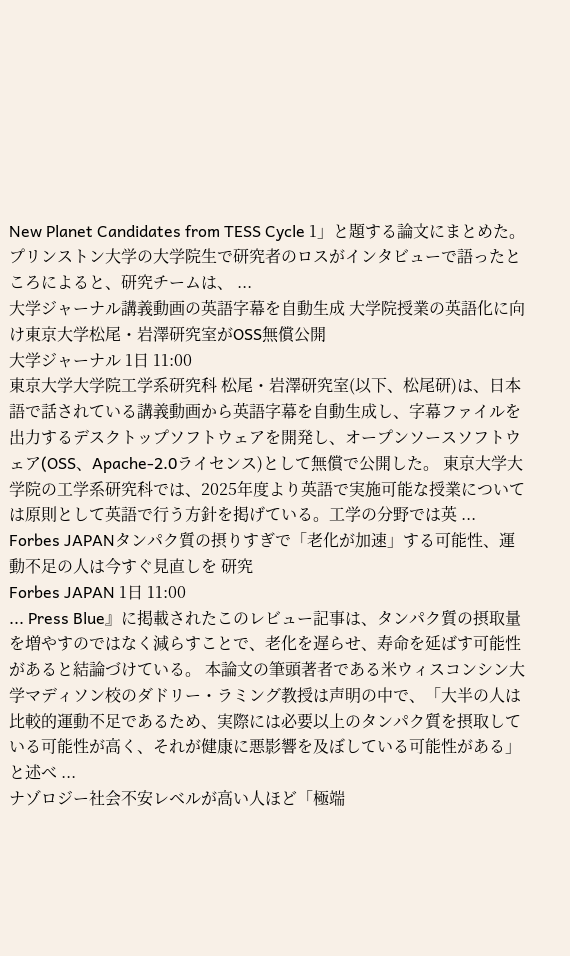New Planet Candidates from TESS Cycle 1」と題する論文にまとめた。 プリンストン大学の大学院生で研究者のロスがインタビューで語ったところによると、研究チームは、 ...
大学ジャーナル講義動画の英語字幕を自動生成 大学院授業の英語化に向け東京大学松尾・岩澤研究室がOSS無償公開
大学ジャーナル 1日 11:00
東京大学大学院工学系研究科 松尾・岩澤研究室(以下、松尾研)は、日本語で話されている講義動画から英語字幕を自動生成し、字幕ファイルを出力するデスクトップソフトウェアを開発し、オープンソースソフトウェア(OSS、Apache-2.0ライセンス)として無償で公開した。 東京大学大学院の工学系研究科では、2025年度より英語で実施可能な授業については原則として英語で行う方針を掲げている。工学の分野では英 ...
Forbes JAPANタンパク質の摂りすぎで「老化が加速」する可能性、運動不足の人は今すぐ見直しを 研究
Forbes JAPAN 1日 11:00
... Press Blue』に掲載されたこのレビュー記事は、タンパク質の摂取量を増やすのではなく減らすことで、老化を遅らせ、寿命を延ばす可能性があると結論づけている。 本論文の筆頭著者である米ウィスコンシン大学マディソン校のダドリー・ラミング教授は声明の中で、「大半の人は比較的運動不足であるため、実際には必要以上のタンパク質を摂取している可能性が高く、それが健康に悪影響を及ぼしている可能性がある」と述べ ...
ナゾロジー社会不安レベルが高い人ほど「極端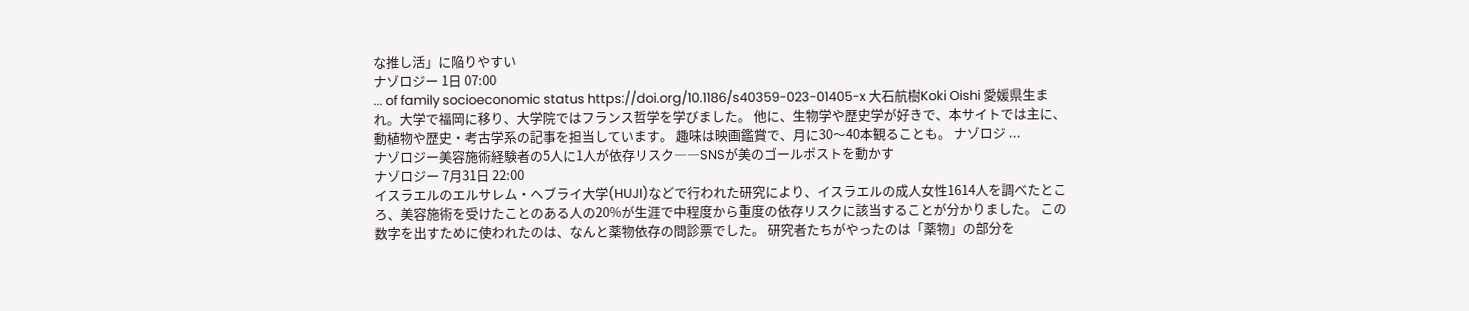な推し活」に陥りやすい
ナゾロジー 1日 07:00
... of family socioeconomic status https://doi.org/10.1186/s40359-023-01405-x 大石航樹Koki Oishi 愛媛県生まれ。大学で福岡に移り、大学院ではフランス哲学を学びました。 他に、生物学や歴史学が好きで、本サイトでは主に、動植物や歴史・考古学系の記事を担当しています。 趣味は映画鑑賞で、月に30〜40本観ることも。 ナゾロジ ...
ナゾロジー美容施術経験者の5人に1人が依存リスク――SNSが美のゴールポストを動かす
ナゾロジー 7月31日 22:00
イスラエルのエルサレム・ヘブライ大学(HUJI)などで行われた研究により、イスラエルの成人女性1614人を調べたところ、美容施術を受けたことのある人の20%が生涯で中程度から重度の依存リスクに該当することが分かりました。 この数字を出すために使われたのは、なんと薬物依存の問診票でした。 研究者たちがやったのは「薬物」の部分を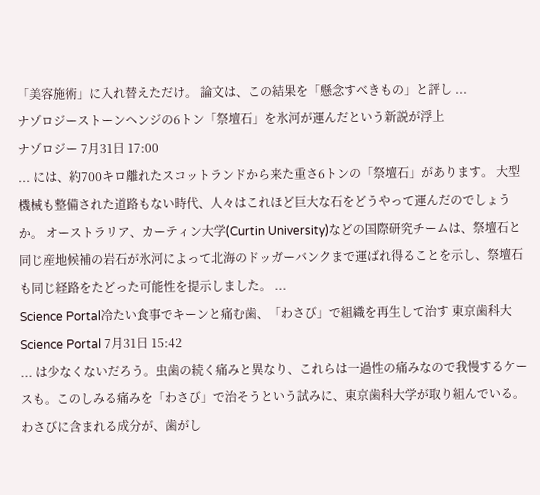「美容施術」に入れ替えただけ。 論文は、この結果を「懸念すべきもの」と評し ...
ナゾロジーストーンヘンジの6トン「祭壇石」を氷河が運んだという新説が浮上
ナゾロジー 7月31日 17:00
... には、約700キロ離れたスコットランドから来た重さ6トンの「祭壇石」があります。 大型機械も整備された道路もない時代、人々はこれほど巨大な石をどうやって運んだのでしょうか。 オーストラリア、カーティン大学(Curtin University)などの国際研究チームは、祭壇石と同じ産地候補の岩石が氷河によって北海のドッガーバンクまで運ばれ得ることを示し、祭壇石も同じ経路をたどった可能性を提示しました。 ...
Science Portal冷たい食事でキーンと痛む歯、「わさび」で組織を再生して治す 東京歯科大
Science Portal 7月31日 15:42
... は少なくないだろう。虫歯の続く痛みと異なり、これらは一過性の痛みなので我慢するケースも。このしみる痛みを「わさび」で治そうという試みに、東京歯科大学が取り組んでいる。わさびに含まれる成分が、歯がし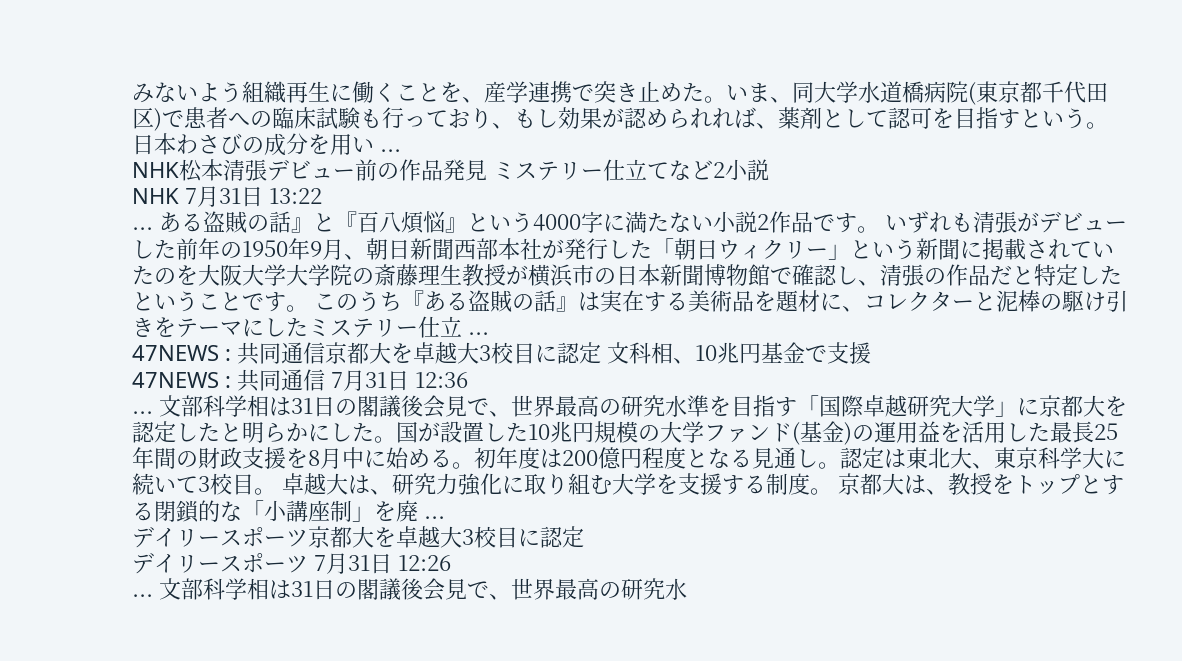みないよう組織再生に働くことを、産学連携で突き止めた。いま、同大学水道橋病院(東京都千代田区)で患者への臨床試験も行っており、もし効果が認められれば、薬剤として認可を目指すという。 日本わさびの成分を用い ...
NHK松本清張デビュー前の作品発見 ミステリー仕立てなど2小説
NHK 7月31日 13:22
... ある盗賊の話』と『百八煩悩』という4000字に満たない小説2作品です。 いずれも清張がデビューした前年の1950年9月、朝日新聞西部本社が発行した「朝日ウィクリー」という新聞に掲載されていたのを大阪大学大学院の斎藤理生教授が横浜市の日本新聞博物館で確認し、清張の作品だと特定したということです。 このうち『ある盗賊の話』は実在する美術品を題材に、コレクターと泥棒の駆け引きをテーマにしたミステリー仕立 ...
47NEWS : 共同通信京都大を卓越大3校目に認定 文科相、10兆円基金で支援
47NEWS : 共同通信 7月31日 12:36
... 文部科学相は31日の閣議後会見で、世界最高の研究水準を目指す「国際卓越研究大学」に京都大を認定したと明らかにした。国が設置した10兆円規模の大学ファンド(基金)の運用益を活用した最長25年間の財政支援を8月中に始める。初年度は200億円程度となる見通し。認定は東北大、東京科学大に続いて3校目。 卓越大は、研究力強化に取り組む大学を支援する制度。 京都大は、教授をトップとする閉鎖的な「小講座制」を廃 ...
デイリースポーツ京都大を卓越大3校目に認定
デイリースポーツ 7月31日 12:26
... 文部科学相は31日の閣議後会見で、世界最高の研究水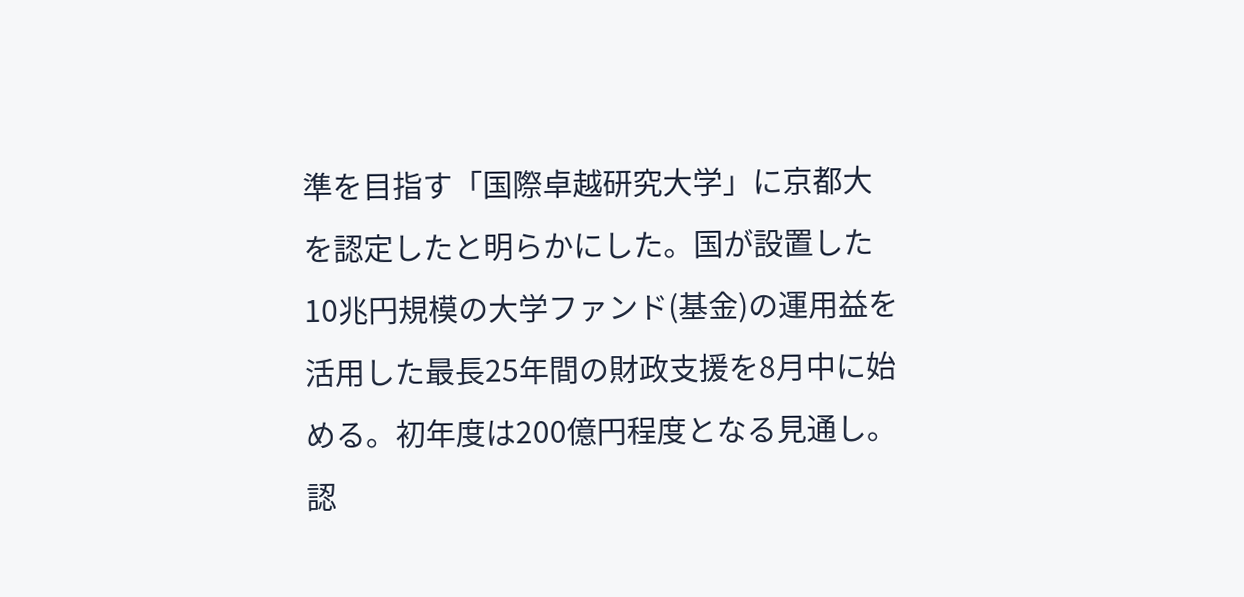準を目指す「国際卓越研究大学」に京都大を認定したと明らかにした。国が設置した10兆円規模の大学ファンド(基金)の運用益を活用した最長25年間の財政支援を8月中に始める。初年度は200億円程度となる見通し。認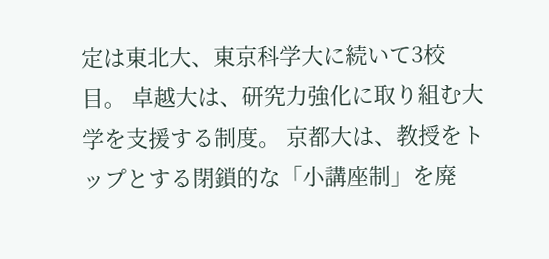定は東北大、東京科学大に続いて3校目。 卓越大は、研究力強化に取り組む大学を支援する制度。 京都大は、教授をトップとする閉鎖的な「小講座制」を廃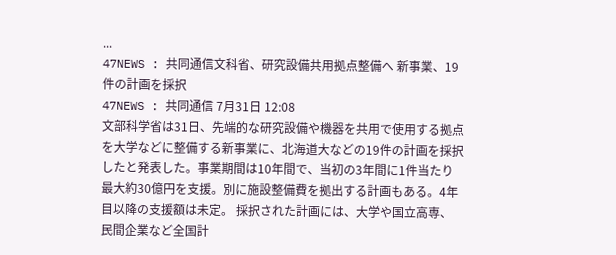...
47NEWS : 共同通信文科省、研究設備共用拠点整備へ 新事業、19件の計画を採択
47NEWS : 共同通信 7月31日 12:08
文部科学省は31日、先端的な研究設備や機器を共用で使用する拠点を大学などに整備する新事業に、北海道大などの19件の計画を採択したと発表した。事業期間は10年間で、当初の3年間に1件当たり最大約30億円を支援。別に施設整備費を拠出する計画もある。4年目以降の支援額は未定。 採択された計画には、大学や国立高専、民間企業など全国計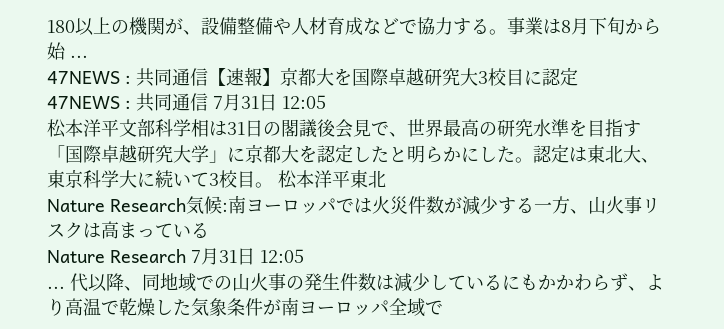180以上の機関が、設備整備や人材育成などで協力する。事業は8月下旬から始 ...
47NEWS : 共同通信【速報】京都大を国際卓越研究大3校目に認定
47NEWS : 共同通信 7月31日 12:05
松本洋平文部科学相は31日の閣議後会見で、世界最高の研究水準を目指す「国際卓越研究大学」に京都大を認定したと明らかにした。認定は東北大、東京科学大に続いて3校目。 松本洋平東北
Nature Research気候:南ヨーロッパでは火災件数が減少する一方、山火事リスクは高まっている
Nature Research 7月31日 12:05
... 代以降、同地域での山火事の発生件数は減少しているにもかかわらず、より高温で乾燥した気象条件が南ヨーロッパ全域で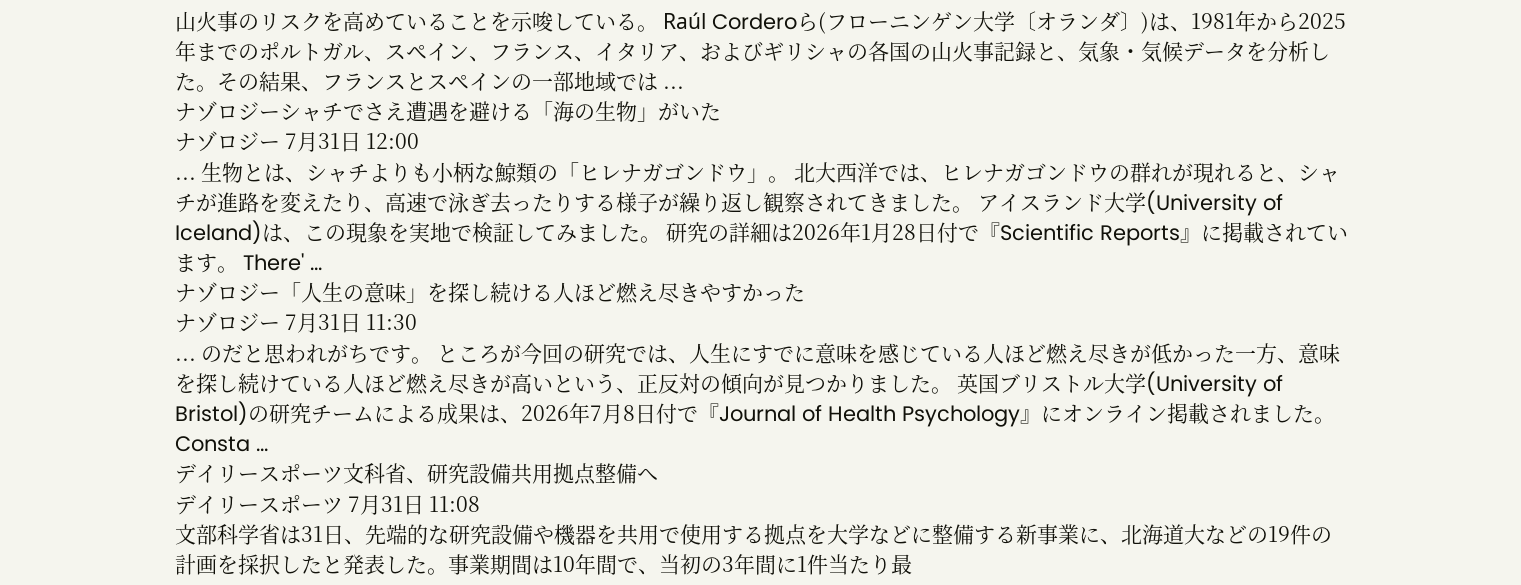山火事のリスクを高めていることを示唆している。 Raúl Corderoら(フローニンゲン大学〔オランダ〕)は、1981年から2025年までのポルトガル、スペイン、フランス、イタリア、およびギリシャの各国の山火事記録と、気象・気候データを分析した。その結果、フランスとスペインの一部地域では ...
ナゾロジーシャチでさえ遭遇を避ける「海の生物」がいた
ナゾロジー 7月31日 12:00
... 生物とは、シャチよりも小柄な鯨類の「ヒレナガゴンドウ」。 北大西洋では、ヒレナガゴンドウの群れが現れると、シャチが進路を変えたり、高速で泳ぎ去ったりする様子が繰り返し観察されてきました。 アイスランド大学(University of Iceland)は、この現象を実地で検証してみました。 研究の詳細は2026年1月28日付で『Scientific Reports』に掲載されています。 There' ...
ナゾロジー「人生の意味」を探し続ける人ほど燃え尽きやすかった
ナゾロジー 7月31日 11:30
... のだと思われがちです。 ところが今回の研究では、人生にすでに意味を感じている人ほど燃え尽きが低かった一方、意味を探し続けている人ほど燃え尽きが高いという、正反対の傾向が見つかりました。 英国ブリストル大学(University of Bristol)の研究チームによる成果は、2026年7月8日付で『Journal of Health Psychology』にオンライン掲載されました。 Consta ...
デイリースポーツ文科省、研究設備共用拠点整備へ
デイリースポーツ 7月31日 11:08
文部科学省は31日、先端的な研究設備や機器を共用で使用する拠点を大学などに整備する新事業に、北海道大などの19件の計画を採択したと発表した。事業期間は10年間で、当初の3年間に1件当たり最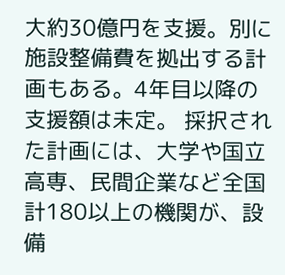大約30億円を支援。別に施設整備費を拠出する計画もある。4年目以降の支援額は未定。 採択された計画には、大学や国立高専、民間企業など全国計180以上の機関が、設備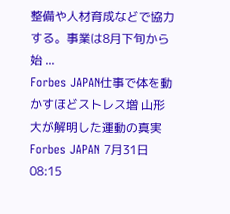整備や人材育成などで協力する。事業は8月下旬から始 ...
Forbes JAPAN仕事で体を動かすほどストレス増 山形大が解明した運動の真実
Forbes JAPAN 7月31日 08:15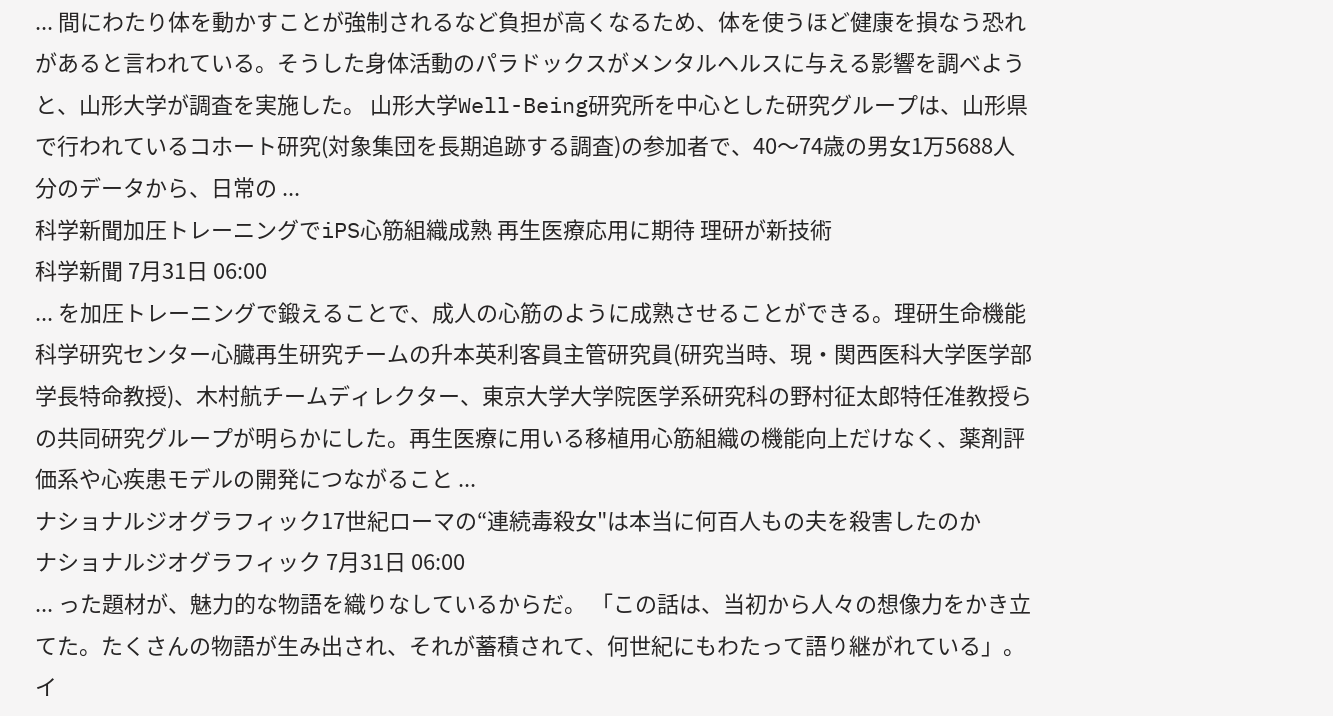... 間にわたり体を動かすことが強制されるなど負担が高くなるため、体を使うほど健康を損なう恐れがあると言われている。そうした身体活動のパラドックスがメンタルヘルスに与える影響を調べようと、山形大学が調査を実施した。 山形大学Well-Being研究所を中心とした研究グループは、山形県で行われているコホート研究(対象集団を長期追跡する調査)の参加者で、40〜74歳の男女1万5688人分のデータから、日常の ...
科学新聞加圧トレーニングでiPS心筋組織成熟 再生医療応用に期待 理研が新技術
科学新聞 7月31日 06:00
... を加圧トレーニングで鍛えることで、成人の心筋のように成熟させることができる。理研生命機能科学研究センター心臓再生研究チームの升本英利客員主管研究員(研究当時、現・関西医科大学医学部学長特命教授)、木村航チームディレクター、東京大学大学院医学系研究科の野村征太郎特任准教授らの共同研究グループが明らかにした。再生医療に用いる移植用心筋組織の機能向上だけなく、薬剤評価系や心疾患モデルの開発につながること ...
ナショナルジオグラフィック17世紀ローマの“連続毒殺女"は本当に何百人もの夫を殺害したのか
ナショナルジオグラフィック 7月31日 06:00
... った題材が、魅力的な物語を織りなしているからだ。 「この話は、当初から人々の想像力をかき立てた。たくさんの物語が生み出され、それが蓄積されて、何世紀にもわたって語り継がれている」。イ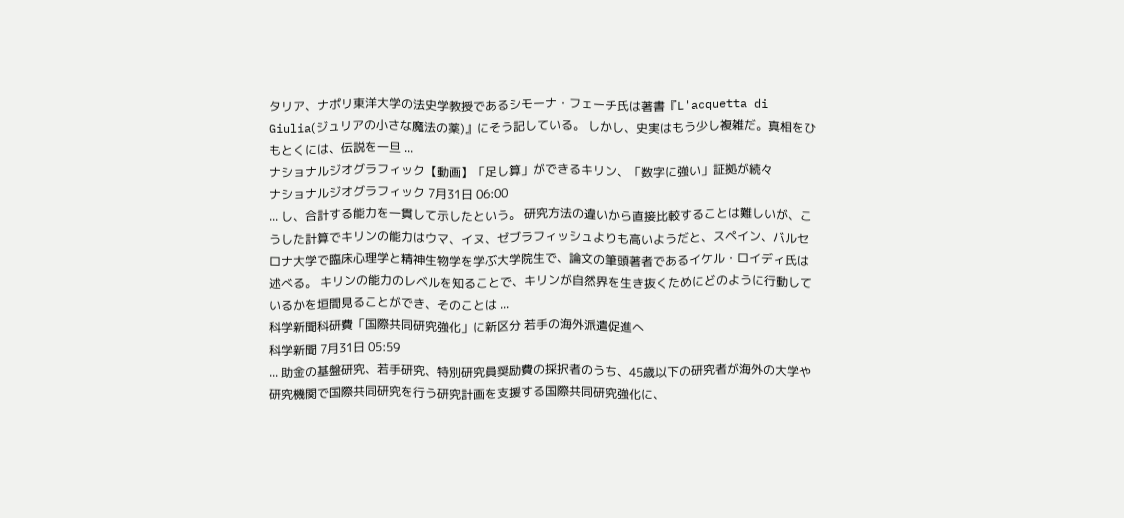タリア、ナポリ東洋大学の法史学教授であるシモーナ・フェーチ氏は著書『L'acquetta di Giulia(ジュリアの小さな魔法の薬)』にそう記している。 しかし、史実はもう少し複雑だ。真相をひもとくには、伝説を一旦 ...
ナショナルジオグラフィック【動画】「足し算」ができるキリン、「数字に強い」証拠が続々
ナショナルジオグラフィック 7月31日 06:00
... し、合計する能力を一貫して示したという。 研究方法の違いから直接比較することは難しいが、こうした計算でキリンの能力はウマ、イヌ、ゼブラフィッシュよりも高いようだと、スペイン、バルセロナ大学で臨床心理学と精神生物学を学ぶ大学院生で、論文の筆頭著者であるイケル・ロイディ氏は述べる。 キリンの能力のレベルを知ることで、キリンが自然界を生き抜くためにどのように行動しているかを垣間見ることができ、そのことは ...
科学新聞科研費「国際共同研究強化」に新区分 若手の海外派遣促進へ
科学新聞 7月31日 05:59
... 助金の基盤研究、若手研究、特別研究員奨励費の採択者のうち、45歳以下の研究者が海外の大学や研究機関で国際共同研究を行う研究計画を支援する国際共同研究強化に、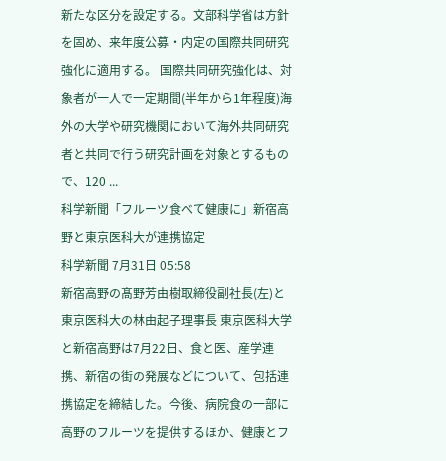新たな区分を設定する。文部科学省は方針を固め、来年度公募・内定の国際共同研究強化に適用する。 国際共同研究強化は、対象者が一人で一定期間(半年から1年程度)海外の大学や研究機関において海外共同研究者と共同で行う研究計画を対象とするもので、120 ...
科学新聞「フルーツ食べて健康に」新宿高野と東京医科大が連携協定
科学新聞 7月31日 05:58
新宿高野の髙野芳由樹取締役副社長(左)と東京医科大の林由起子理事長 東京医科大学と新宿高野は7月22日、食と医、産学連携、新宿の街の発展などについて、包括連携協定を締結した。今後、病院食の一部に高野のフルーツを提供するほか、健康とフ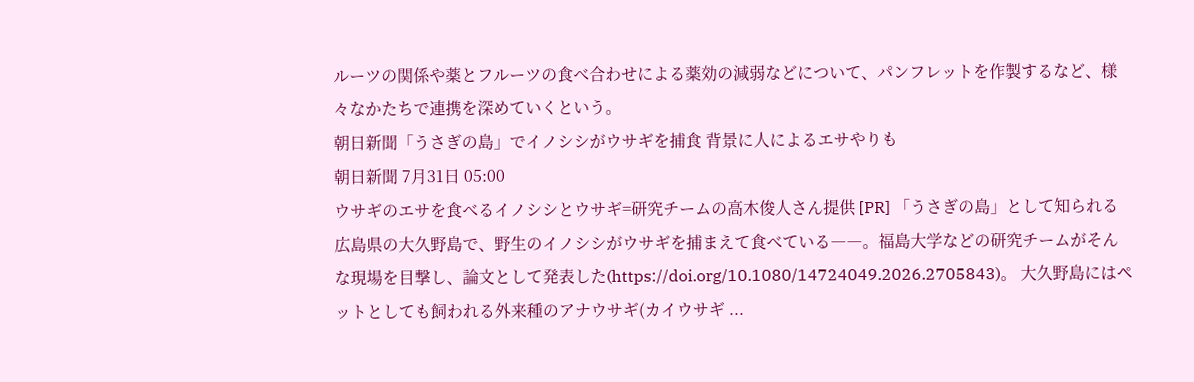ルーツの関係や薬とフルーツの食べ合わせによる薬効の減弱などについて、パンフレットを作製するなど、様々なかたちで連携を深めていくという。
朝日新聞「うさぎの島」でイノシシがウサギを捕食 背景に人によるエサやりも
朝日新聞 7月31日 05:00
ウサギのエサを食べるイノシシとウサギ=研究チームの高木俊人さん提供 [PR] 「うさぎの島」として知られる広島県の大久野島で、野生のイノシシがウサギを捕まえて食べている――。福島大学などの研究チームがそんな現場を目撃し、論文として発表した(https://doi.org/10.1080/14724049.2026.2705843)。 大久野島にはペットとしても飼われる外来種のアナウサギ(カイウサギ ...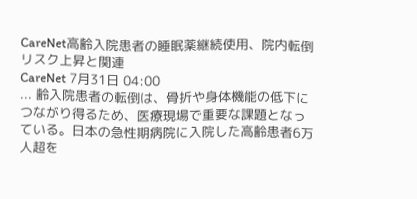CareNet高齢入院患者の睡眠薬継続使用、院内転倒リスク上昇と関連
CareNet 7月31日 04:00
... 齢入院患者の転倒は、骨折や身体機能の低下につながり得るため、医療現場で重要な課題となっている。日本の急性期病院に入院した高齢患者6万人超を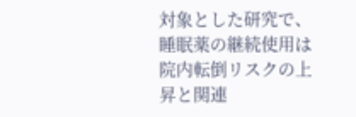対象とした研究で、睡眠薬の継続使用は院内転倒リスクの上昇と関連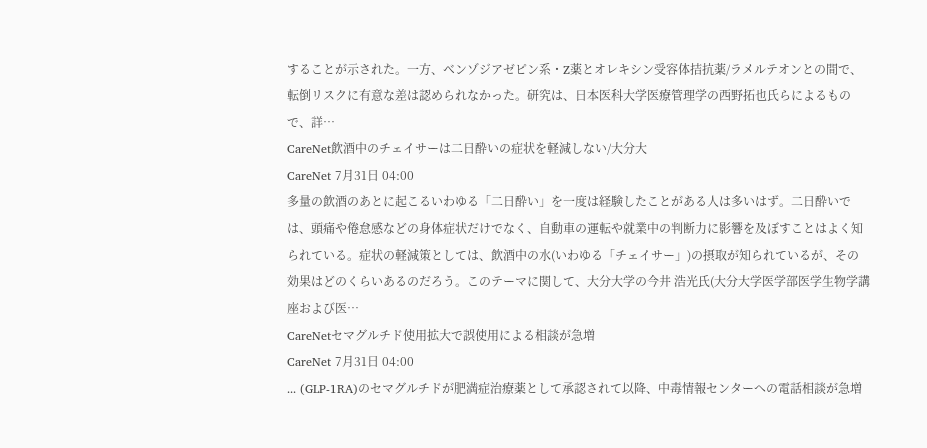することが示された。一方、ベンゾジアゼピン系・Z薬とオレキシン受容体拮抗薬/ラメルテオンとの間で、転倒リスクに有意な差は認められなかった。研究は、日本医科大学医療管理学の西野拓也氏らによるもので、詳…
CareNet飲酒中のチェイサーは二日酔いの症状を軽減しない/大分大
CareNet 7月31日 04:00
多量の飲酒のあとに起こるいわゆる「二日酔い」を一度は経験したことがある人は多いはず。二日酔いでは、頭痛や倦怠感などの身体症状だけでなく、自動車の運転や就業中の判断力に影響を及ぼすことはよく知られている。症状の軽減策としては、飲酒中の水(いわゆる「チェイサー」)の摂取が知られているが、その効果はどのくらいあるのだろう。このテーマに関して、大分大学の今井 浩光氏(大分大学医学部医学生物学講座および医…
CareNetセマグルチド使用拡大で誤使用による相談が急増
CareNet 7月31日 04:00
... (GLP-1RA)のセマグルチドが肥満症治療薬として承認されて以降、中毒情報センターへの電話相談が急増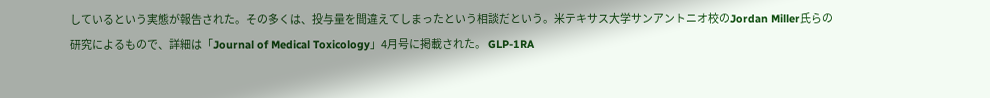しているという実態が報告された。その多くは、投与量を間違えてしまったという相談だという。米テキサス大学サンアントニオ校のJordan Miller氏らの研究によるもので、詳細は「Journal of Medical Toxicology」4月号に掲載された。 GLP-1RA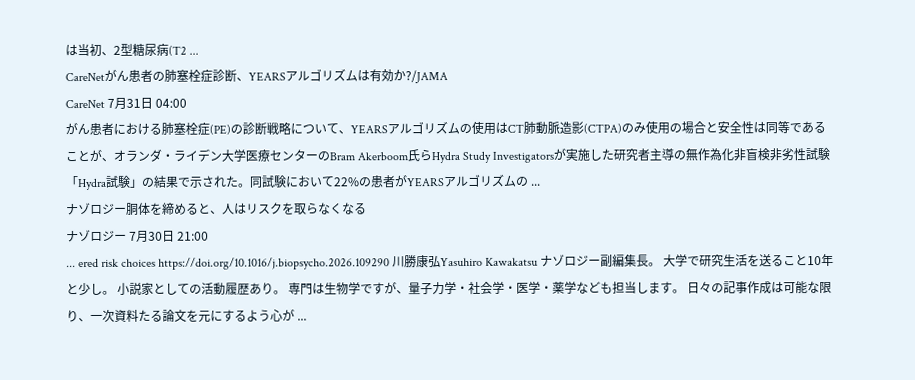は当初、2型糖尿病(T2 ...
CareNetがん患者の肺塞栓症診断、YEARSアルゴリズムは有効か?/JAMA
CareNet 7月31日 04:00
がん患者における肺塞栓症(PE)の診断戦略について、YEARSアルゴリズムの使用はCT肺動脈造影(CTPA)のみ使用の場合と安全性は同等であることが、オランダ・ライデン大学医療センターのBram Akerboom氏らHydra Study Investigatorsが実施した研究者主導の無作為化非盲検非劣性試験「Hydra試験」の結果で示された。同試験において22%の患者がYEARSアルゴリズムの ...
ナゾロジー胴体を締めると、人はリスクを取らなくなる
ナゾロジー 7月30日 21:00
... ered risk choices https://doi.org/10.1016/j.biopsycho.2026.109290 川勝康弘Yasuhiro Kawakatsu ナゾロジー副編集長。 大学で研究生活を送ること10年と少し。 小説家としての活動履歴あり。 専門は生物学ですが、量子力学・社会学・医学・薬学なども担当します。 日々の記事作成は可能な限り、一次資料たる論文を元にするよう心が ...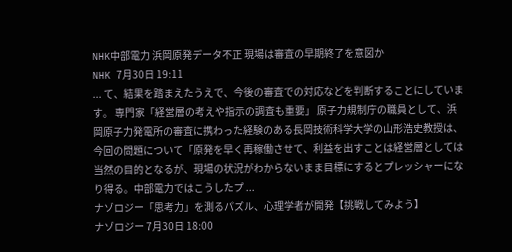NHK中部電力 浜岡原発データ不正 現場は審査の早期終了を意図か
NHK 7月30日 19:11
... て、結果を踏まえたうえで、今後の審査での対応などを判断することにしています。 専門家「経営層の考えや指示の調査も重要」 原子力規制庁の職員として、浜岡原子力発電所の審査に携わった経験のある長岡技術科学大学の山形浩史教授は、今回の問題について「原発を早く再稼働させて、利益を出すことは経営層としては当然の目的となるが、現場の状況がわからないまま目標にするとプレッシャーになり得る。中部電力ではこうしたプ ...
ナゾロジー「思考力」を測るパズル、心理学者が開発【挑戦してみよう】
ナゾロジー 7月30日 18:00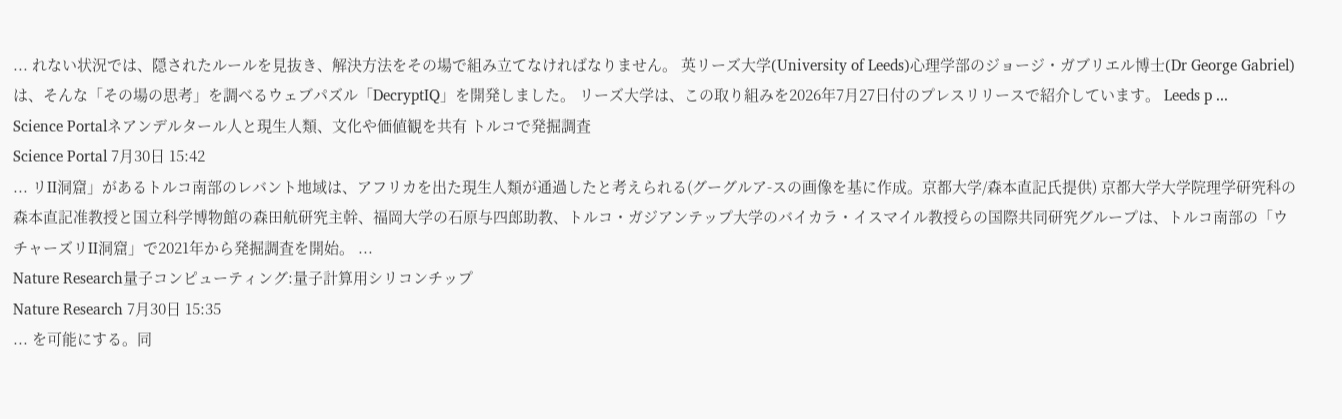... れない状況では、隠されたルールを見抜き、解決方法をその場で組み立てなければなりません。 英リーズ大学(University of Leeds)心理学部のジョージ・ガブリエル博士(Dr George Gabriel)は、そんな「その場の思考」を調べるウェブパズル「DecryptIQ」を開発しました。 リーズ大学は、この取り組みを2026年7月27日付のプレスリリースで紹介しています。 Leeds p ...
Science Portalネアンデルタール人と現生人類、文化や価値観を共有 トルコで発掘調査
Science Portal 7月30日 15:42
... リII洞窟」があるトルコ南部のレバント地域は、アフリカを出た現生人類が通過したと考えられる(グーグルア-スの画像を基に作成。京都大学/森本直記氏提供) 京都大学大学院理学研究科の森本直記准教授と国立科学博物館の森田航研究主幹、福岡大学の石原与四郎助教、トルコ・ガジアンテップ大学のバイカラ・イスマイル教授らの国際共同研究グループは、トルコ南部の「ウチャーズリII洞窟」で2021年から発掘調査を開始。 ...
Nature Research量子コンピューティング:量子計算用シリコンチップ
Nature Research 7月30日 15:35
... を可能にする。同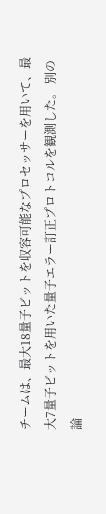チームは、最大18量子ビットを収容可能なプロセッサーを用いて、最大7量子ビットを用いた量子エラー訂正プロトコルを観測した。 別の論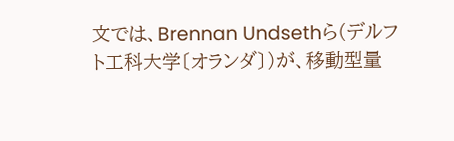文では、Brennan Undsethら(デルフト工科大学〔オランダ〕)が、移動型量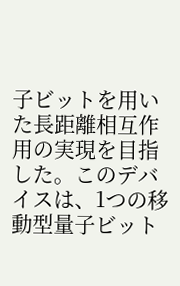子ビットを用いた長距離相互作用の実現を目指した。このデバイスは、1つの移動型量子ビット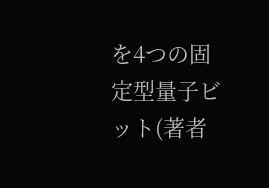を4つの固定型量子ビット(著者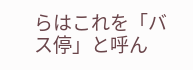らはこれを「バス停」と呼ん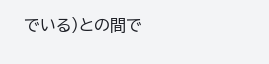でいる)との間で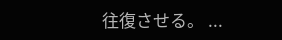往復させる。 ...